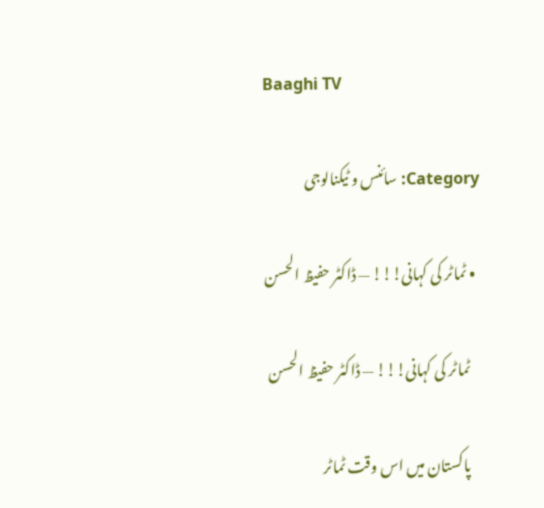Baaghi TV

Category: سائنس و ٹیکنالوجی

  • ٹماٹر کی کہانی!!! — ڈاکٹر حفیظ الحسن

    ٹماٹر کی کہانی!!! — ڈاکٹر حفیظ الحسن

    پاکستان میں اس وقت ٹماٹر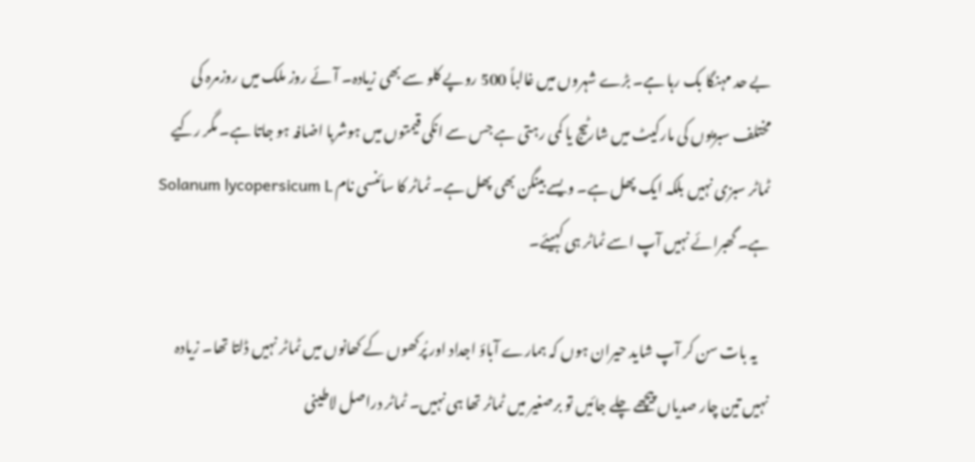بے حد مہنگا بک رہا ہے۔ بڑے شہروں میں غالباً 500 روپے کلو سے بھی زیادہ۔ آئے روز ملک میں روزمرہ کی مختلف سبزیوں کی مارکیٹ میں شارٹیج یا کمی رہتی ہے جس سے انکی قیمتوں میں ہوشربا اضافہ ہو جاتا ہے۔ مگر رکیے ٹماٹر سبزی نہیں بلکہ ایک پھل ہے۔ ویسے بینگن بھی پھل ہے۔ ٹماٹر کا سائنسی نام Solanum lycopersicum L ہے۔ گھبرائے نہیں آپ اسے ٹماٹر ہی کہیئے۔

    یہ بات سن کر آپ شاید حیران ہوں کہ ہمارے آباؤ اجداد اور پُرکھوں کے کھانوں میں ٹماٹر نہیں ڈلتا تھا۔ زیادہ نہیں تین چار صدیاں پیچھے چلے جائیں تو برصغیر میں ٹماٹر تھا ہی نہیں۔ ٹماٹر دراصل لاطینی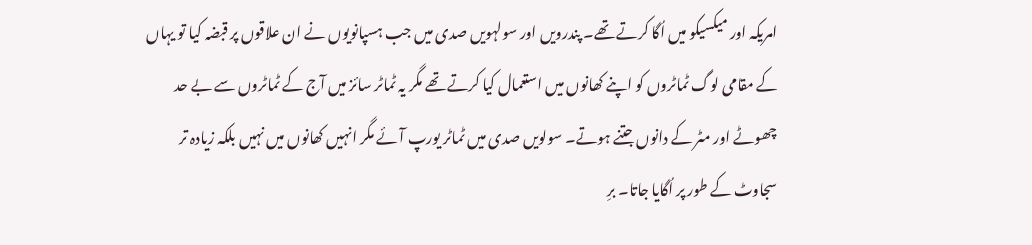امریکہ اور میکسیکو میں اُگا کرتے تھے۔ پندرویں اور سولہویں صدی میں جب ہسپانویوں نے ان علاقوں پر قبضہ کیا تو یہاں کے مقامی لوگ ٹماٹروں کو اپنے کھانوں میں استعمال کیا کرتے تھے مگر یہ ٹماٹر سائز میں آج کے ٹماٹروں سے بے حد چھوٹے اور مٹر کے دانوں جتنے ہوتے۔ سولویں صدی میں ٹماٹر یورپ آئے مگر انہیں کھانوں میں نہیں بلکہ زیادہ تر سجاوٹ کے طور پر اُگایا جاتا۔ برِ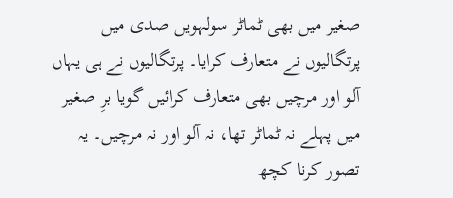صغیر میں بھی ٹماٹر سولہویں صدی میں پرتگالیوں نے متعارف کرایا۔ پرتگالیوں نے ہی یہاں آلو اور مرچیں بھی متعارف کرائیں گویا برِ صغیر میں پہلے نہ ٹماٹر تھا، نہ آلو اور نہ مرچیں۔ یہ تصور کرنا کچھ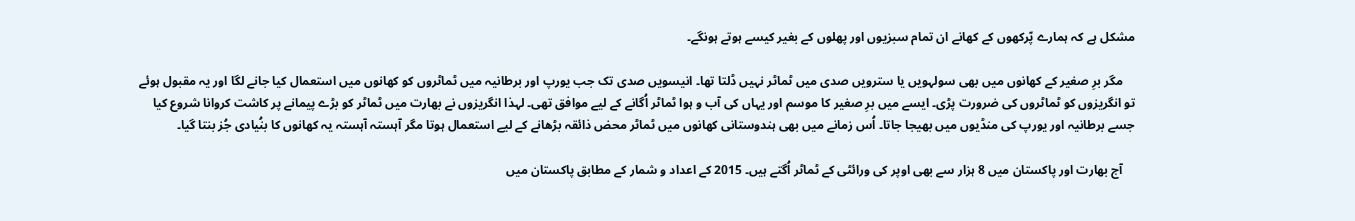مشکل ہے کہ ہمارے پّرکھوں کے کھانے ان تمام سبزیوں اور پھلوں کے بغیر کیسے ہوتے ہونگے۔

    مگر برِ صغیر کے کھانوں میں بھی سولہویں یا سترویں صدی میں ٹماٹر نہیں ڈلتا تھا۔ انیسویں صدی تک جب یورپ اور برطانیہ میں ٹماٹروں کو کھانوں میں استعمال کیا جانے لگا اور یہ مقبول ہوئے تو انگریزوں کو ٹماٹروں کی ضرورت پڑی۔ ایسے میں برِ صغیر کا موسم اور یہاں کی آب و ہوا ٹماٹر اُگانے کے لیے موافق تھی۔ لہذا انگریزوں نے بھارت میں ٹماٹر کو بڑے پیمانے پر کاشت کروانا شروع کیا جسے برطانیہ اور یورپ کی منڈیوں میں بھیجا جاتا۔ اُس زمانے میں بھی ہندوستانی کھانوں میں ٹماٹر محض ذائقہ بڑھانے کے لیے استعمال ہوتا مگر آہستہ آہستہ یہ کھانوں کا بنُیادی جُز بنتا گیا۔

    آج بھارت اور پاکستان میں 8 ہزار سے بھی اوپر کی ورائٹی کے ٹماٹر اُگتے ہیں۔ 2015 کے اعداد و شمار کے مطابق پاکستان میں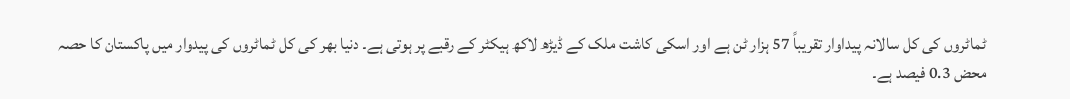ٹماٹروں کی کل سالانہ پیداوار تقریباً 57 ہزار ٹن ہے اور اسکی کاشت ملک کے ڈیڑھ لاکھ ہیکٹر کے رقبے پر ہوتی ہے۔ دنیا بھر کی کل ٹماٹروں کی پیدوار میں پاکستان کا حصہ محض 0.3 فیصد ہے۔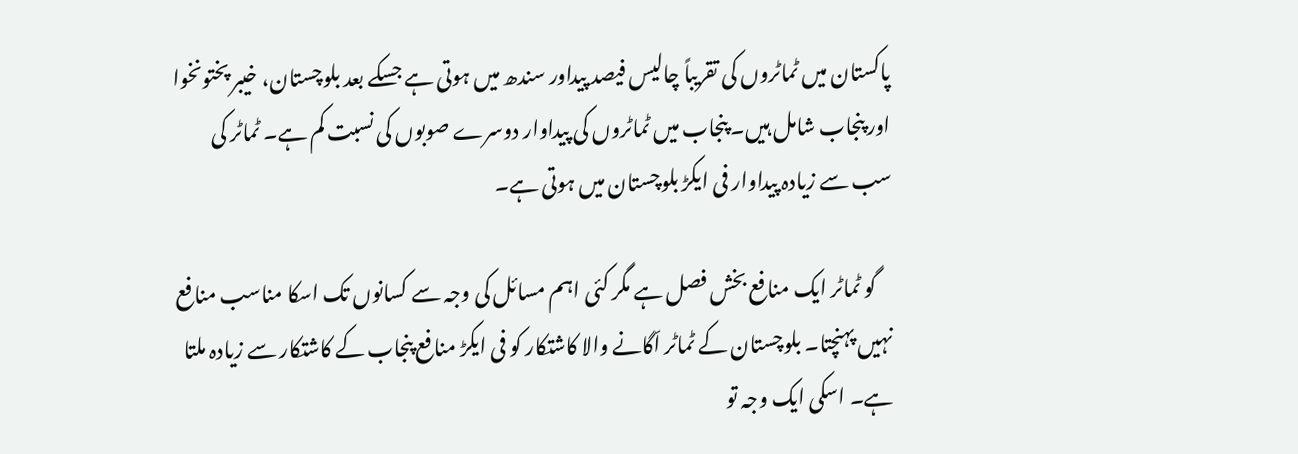پاکستان میں ٹماٹروں کی تقریباً چالیس فیصد پیداور سندھ میں ہوتی ہے جسکے بعد بلوچستان، خیبر پختونخوا اور پنجاب شامل ہیں۔ پنجاب میں ٹماٹروں کی پیداوار دوسرے صوبوں کی نسبت کم ہے۔ ٹماٹر کی سب سے زیادہ پیداوار فی ایکڑ بلوچستان میں ہوتی ہے۔

    گو ٹماٹر ایک منافع بخش فصل ہے مگر کئی اہم مسائل کی وجہ سے کسانوں تک اسکا مناسب منافع نہیں پہنچتا۔ بلوچستان کے ٹماٹر اّگانے والا کاشتکار کو فی ایکڑ منافع پنجاب کے کاشتکار سے زیادہ ملتا ہے۔ اسکی ایک وجہ تو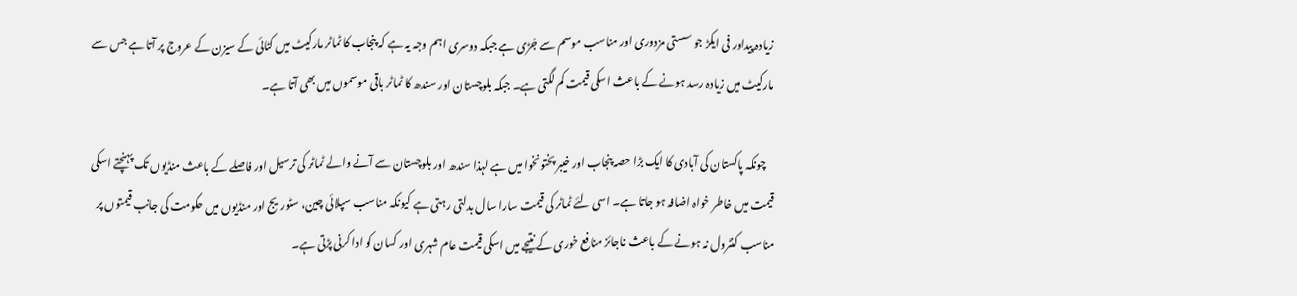زیادہ پیداور فی ایکڑ جو سستی مزدوری اور مناسب موسم سے جّڑی ہے جبکہ دوسری اہم وجہ یہ ہے کہ پنجاب کا ٹماٹر مارکیٹ میں کٹائی کے سیزن کے عروج پر آتا ہے جس سے مارکیٹ میں زیادہ رسد ہونے کے باعث اسکی قیمت کم لگتی ہے۔ جبکہ بلوچستان اور سندھ کا ٹماٹر باقی موسموں میں بھی آتا ہے۔

    چونکہ پاکستان کی آبادی کا ایک بڑا حصہ پنجاب اور خیبر پختونخوا میں ہے لہذا سندھ اور بلوچستان سے آنے والے ٹماٹر کی ترسیل اور فاصلے کے باعث منڈیوں تک پہنچتے اسکی قیمت میں خاطر خواہ اضافہ ہو جاتا ہے۔ اسی لئے ٹماٹر کی قیمت سارا سال بدلتی رہتی ہے کیونکہ مناسب سپلائی چین، سٹوریج اور منڈیوں میں حکومت کی جانب قیمتوں پر مناسب کنٹرول نہ ہونے کے باعث ناجائز منافع خوری کے نتیجے میں اسکی قیمت عام شہری اور کسان کو ادا کرنی پڑتی ہے۔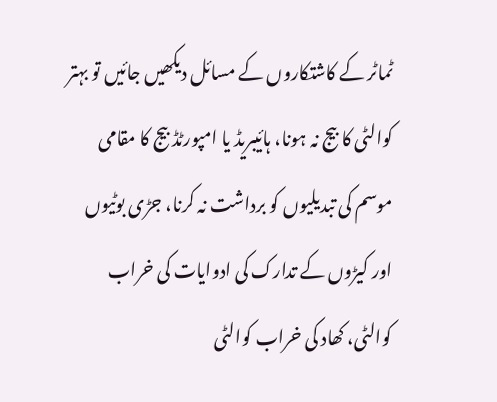ٹماٹر کے کاشتکاروں کے مسائل دیکھیں جائیں تو بہتر کوالٹی کا بیج نہ ہونا، ہائیبریڈ یا امپورٹڈ بیج کا مقامی موسم کی تبدیلیوں کو برداشت نہ کرنا، جڑی بوٹیوں اور کیڑوں کے تدارک کی ادوایات کی خراب کوالٹی، کھاد کی خراب کوالٹی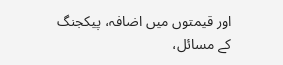اور قیمتوں میں اضافہ، پیکجنگ کے مسائل،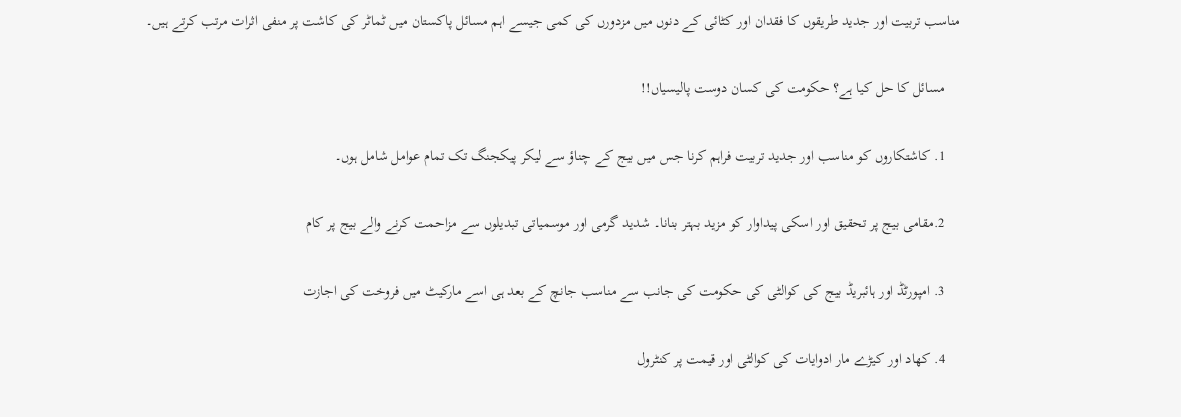مناسب تربیت اور جدید طریقوں کا فقدان اور کٹائی کے دنوں میں مزدورں کی کمی جیسے اہم مسائل پاکستان میں ٹماٹر کی کاشت پر منفی اثرات مرتب کرتے ہیں۔

    مسائل کا حل کیا ہے؟ حکومت کی کسان دوست پالیسیاں!!

    1. کاشتکاروں کو مناسب اور جدید تربیت فراہم کرنا جس میں بیج کے چناؤ سے لیکر پیکجنگ تک تمام عوامل شامل ہوں۔

    2.مقامی بیج پر تحقیق اور اسکی پیداوار کو مزید بہتر بنانا۔ شدید گرمی اور موسمیاتی تبدیلوں سے مزاحمت کرنے والے بیج پر کام

    3. امپورٹڈ اور ہائبریڈ بیج کی کوالٹی کی حکومت کی جانب سے مناسب جانچ کے بعد ہی اسے مارکیٹ میں فروخت کی اجازت

    4. کھاد اور کیڑے مار ادوایات کی کوالٹی اور قیمت پر کنٹرول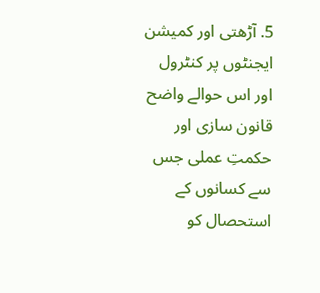5. آڑھتی اور کمیشن ایجنٹوں پر کنٹرول اور اس حوالے واضح قانون سازی اور حکمتِ عملی جس سے کسانوں کے استحصال کو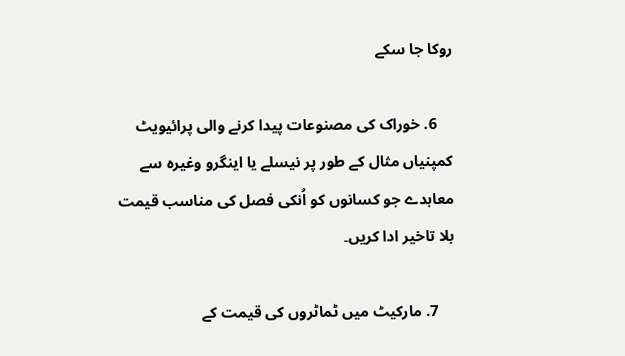روکا جا سکے

    6. خوراک کی مصنوعات پیدا کرنے والی پرائیویٹ کمپنیاں مثال کے طور پر نیسلے یا اینگرو وغیرہ سے معاہدے جو کسانوں کو اُنکی فصل کی مناسب قیمت بلا تاخیر ادا کریں۔

    7. مارکیٹ میں ٹماٹروں کی قیمت کے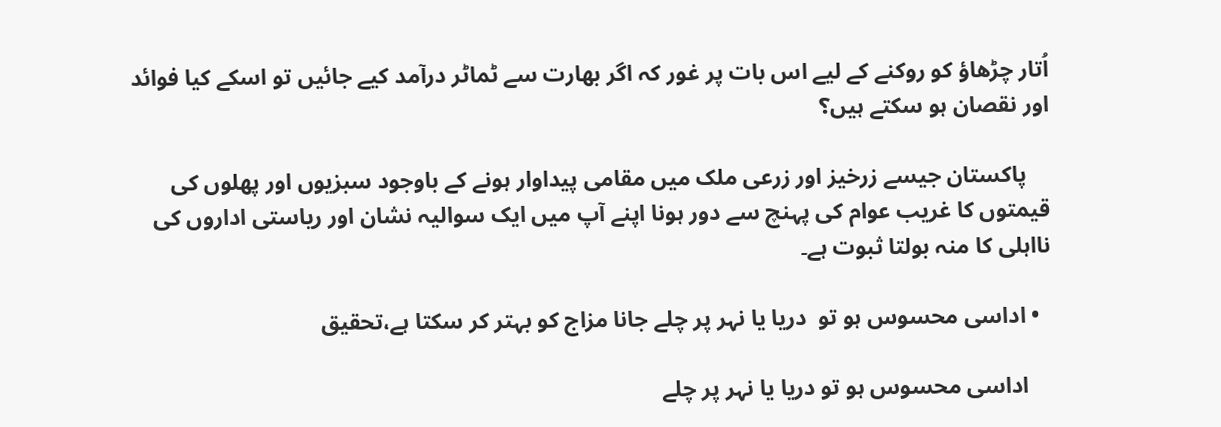اُتار چڑھاؤ کو روکنے کے لیے اس بات پر غور کہ اگر بھارت سے ٹماٹر درآمد کیے جائیں تو اسکے کیا فوائد اور نقصان ہو سکتے ہیں؟

    پاکستان جیسے زرخیز اور زرعی ملک میں مقامی پیداوار ہونے کے باوجود سبزیوں اور پھلوں کی قیمتوں کا غریب عوام کی پہنچ سے دور ہونا اپنے آپ میں ایک سوالیہ نشان اور ریاستی اداروں کی نااہلی کا منہ بولتا ثبوت ہے۔

  • اداسی محسوس ہو تو  دریا یا نہر پر چلے جانا مزاج کو بہتر کر سکتا ہے،تحقیق

    اداسی محسوس ہو تو دریا یا نہر پر چلے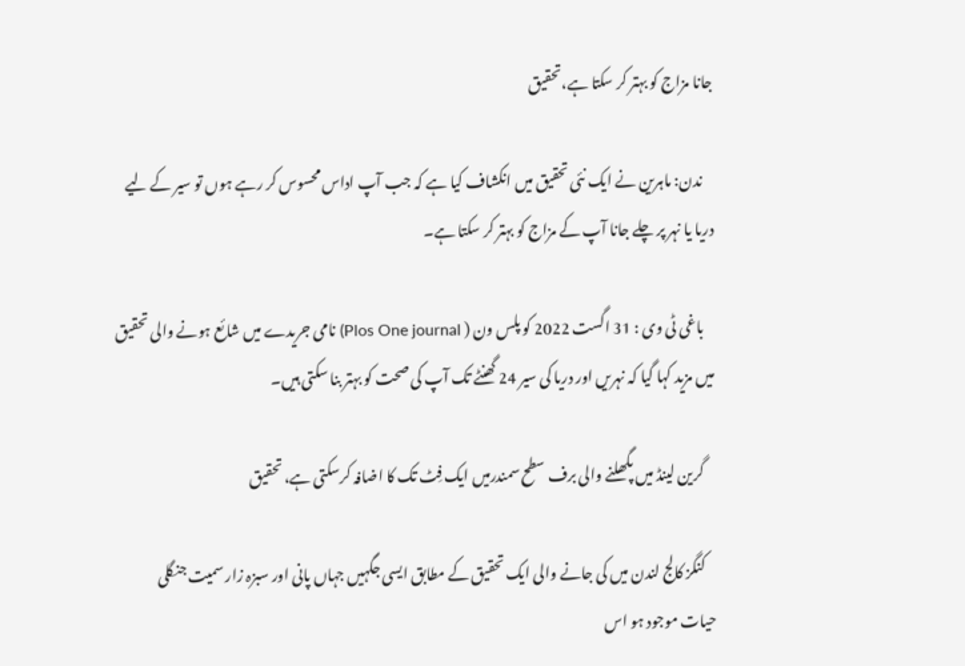جانا مزاج کو بہتر کر سکتا ہے،تحقیق

    ندن: ماہرین نے ایک نئی تحقیق میں انکشاف کیا ہے کہ جب آپ اداس محسوس کر رہے ہوں تو سیر کے لیے دریا یا نہر پر چلے جانا آپ کے مزاج کو بہتر کر سکتا ہے۔

    باغی ٹی وی : 31 اگست 2022 کو پلس ون ( Plos One journal) نامی جریدے میں شائع ہونے والی تحقیق میں مزید کہا گیا کہ نہریں اور دریا کی سیر 24 گھنٹے تک آپ کی صحت کو بہتر بنا سکتی ہیں۔

    گرین لینڈ میں پگھلنے والی برف سطح سمندرمیں ایک فِٹ تک کا اضافہ کرسکتی ہے، تحقیق

    کنگز کالج لندن میں کی جانے والی ایک تحقیق کے مطابق ایسی جگہیں جہاں پانی اور سبزہ زار سمیت جنگلی حیات موجود ہو اس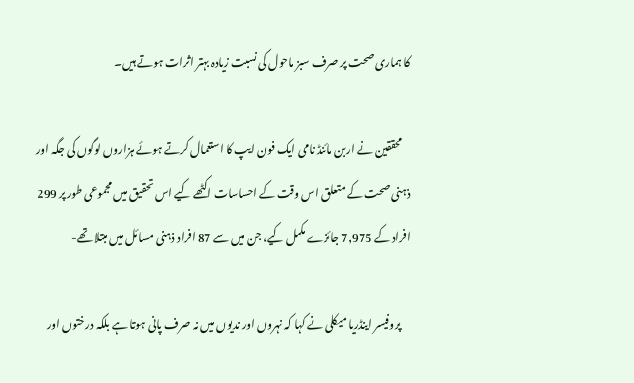کا ہماری صحت پر صرف سبز ماحول کی نسبت زیادہ بہتر اثرات ہوتے ہیں۔

    محققین نے اربن مائنڈ نامی ایک فون ایپ کا استعمال کرتے ہوئے ہزاروں لوگوں کی جگہ اور ذہنی صحت کے متعلق اس وقت کے احساسات اکٹھے کیے اس تحقیق میں مجموعی طور پر 299 افراد کے 7,975 جائزے مکمل کیے، جن میں سے 87 افراد ذہنی مسائل میں مبتلا تھے-

    پروفیسر اینڈریا میکلی نے کہا کہ نہروں اور ندیوں میں نہ صرف پانی ہوتا ہے بلکہ درختوں اور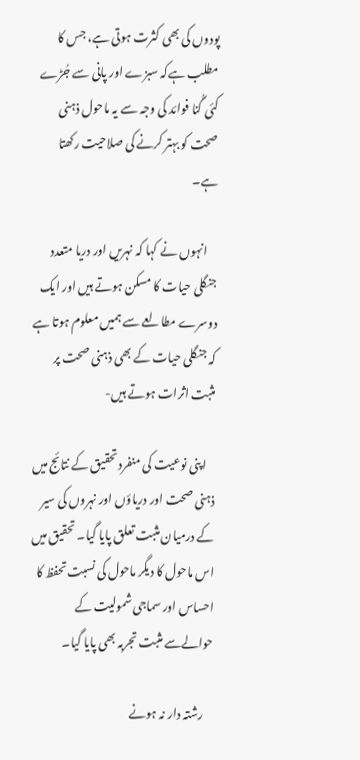پودوں کی بھی کثرت ہوتی ہے، جس کا مطلب ہےکہ سبزے اور پانی سے جُڑے کئی گُنا فوائد کی وجہ سے یہ ماحول ذہنی صحت کو بہتر کرنے کی صلاحیت رکھتا ہے۔

    انہوں نے کہا کہ نہریں اور دریا متعدد جنگلی حیات کا مسکن ہوتے ہیں اور ایک دوسرے مطالعے سے ہمیں معلوم ہوتا ہے کہ جنگلی حیات کے بھی ذہنی صحت پر مثبت اثرات ہوتے ہیں-

    اپنی نوعیت کی منفرد تحقیق کے نتائج میں ذہنی صحت اور دریاؤں اور نہروں کی سیر کے درمیان مثبت تعلق پایا گیا۔ تحقیق میں اس ماحول کا دیگر ماحول کی نسبت تحفظ کا احساس اور سماجی شمولیت کے حوالےسے مثبت تجربہ بھی پایا گیا۔

    رشتہ دار نہ ہونے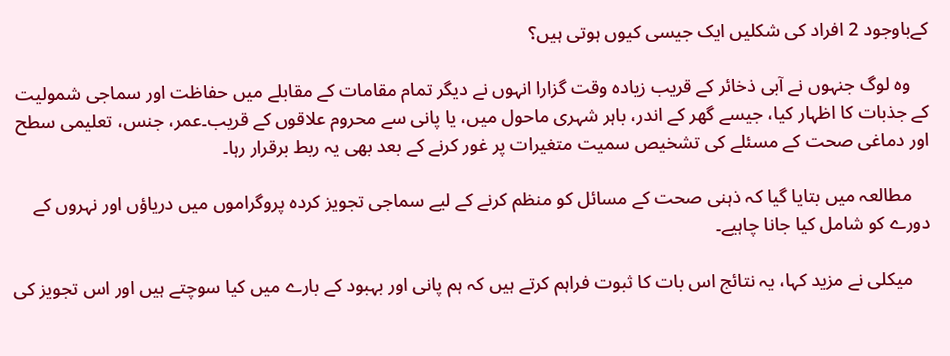کےباوجود 2 افراد کی شکلیں ایک جیسی کیوں ہوتی ہیں؟

    وہ لوگ جنہوں نے آبی ذخائر کے قریب زیادہ وقت گزارا انہوں نے دیگر تمام مقامات کے مقابلے میں حفاظت اور سماجی شمولیت کے جذبات کا اظہار کیا، جیسے گھر کے اندر، باہر شہری ماحول میں، یا پانی سے محروم علاقوں کے قریب۔عمر، جنس، تعلیمی سطح اور دماغی صحت کے مسئلے کی تشخیص سمیت متغیرات پر غور کرنے کے بعد بھی یہ ربط برقرار رہا۔

    مطالعہ میں بتایا گیا کہ ذہنی صحت کے مسائل کو منظم کرنے کے لیے سماجی تجویز کردہ پروگراموں میں دریاؤں اور نہروں کے دورے کو شامل کیا جانا چاہیے۔

    میکلی نے مزید کہا، یہ نتائج اس بات کا ثبوت فراہم کرتے ہیں کہ ہم پانی اور بہبود کے بارے میں کیا سوچتے ہیں اور اس تجویز کی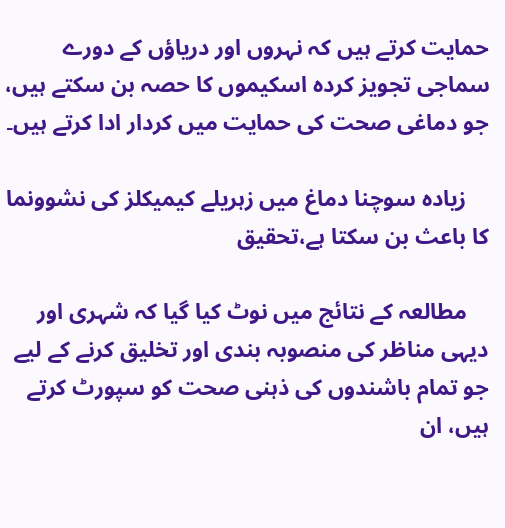حمایت کرتے ہیں کہ نہروں اور دریاؤں کے دورے سماجی تجویز کردہ اسکیموں کا حصہ بن سکتے ہیں، جو دماغی صحت کی حمایت میں کردار ادا کرتے ہیں۔

    زیادہ سوچنا دماغ میں زہریلے کیمیکلز کی نشوونما کا باعث بن سکتا ہے،تحقیق

    مطالعہ کے نتائج میں نوٹ کیا گیا کہ شہری اور دیہی مناظر کی منصوبہ بندی اور تخلیق کرنے کے لیے جو تمام باشندوں کی ذہنی صحت کو سپورٹ کرتے ہیں، ان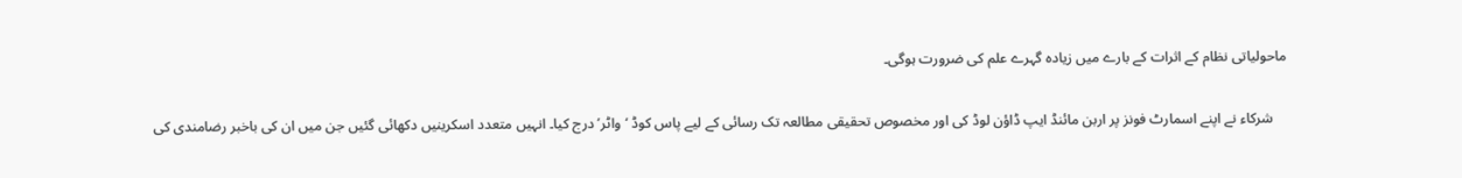ماحولیاتی نظام کے اثرات کے بارے میں زیادہ گہرے علم کی ضرورت ہوگی۔

    شرکاء نے اپنے اسمارٹ فونز پر اربن مائنڈ ایپ ڈاؤن لوڈ کی اور مخصوص تحقیقی مطالعہ تک رسائی کے لیے پاس کوڈ ‘واٹر’ درج کیا۔ انہیں متعدد اسکرینیں دکھائی گئیں جن میں ان کی باخبر رضامندی کی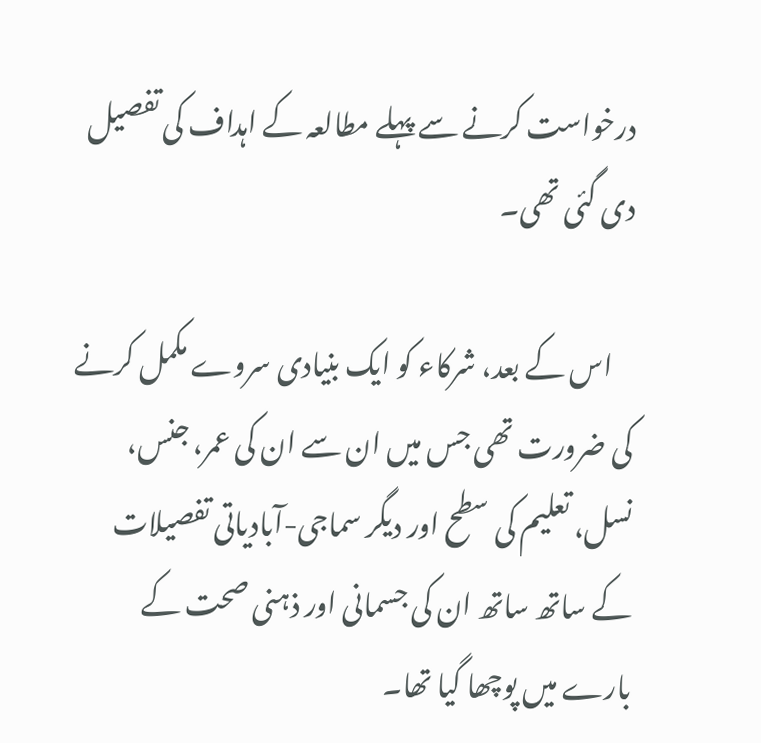درخواست کرنے سے پہلے مطالعہ کے اہداف کی تفصیل دی گئی تھی۔

    اس کے بعد، شرکاء کو ایک بنیادی سروے مکمل کرنے کی ضرورت تھی جس میں ان سے ان کی عمر، جنس، نسل، تعلیم کی سطح اور دیگر سماجی-آبادیاتی تفصیلات کے ساتھ ساتھ ان کی جسمانی اور ذہنی صحت کے بارے میں پوچھا گیا تھا۔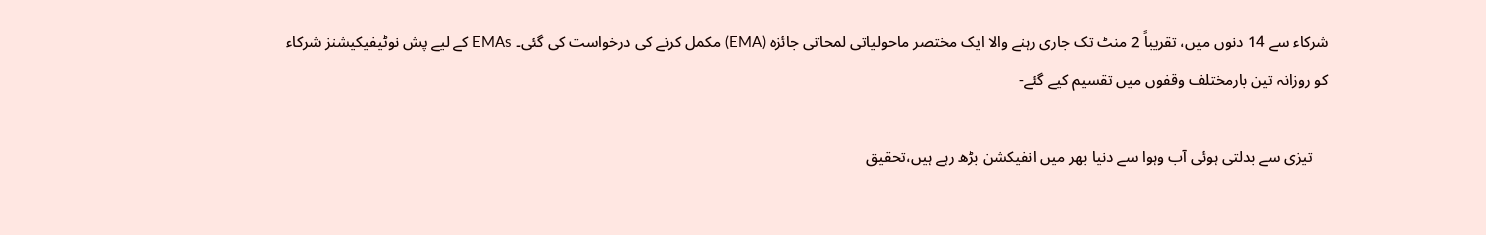شرکاء سے 14 دنوں میں، تقریباً 2 منٹ تک جاری رہنے والا ایک مختصر ماحولیاتی لمحاتی جائزہ (EMA) مکمل کرنے کی درخواست کی گئی۔ EMAs کے لیے پش نوٹیفیکیشنز شرکاء کو روزانہ تین بارمختلف وقفوں میں تقسیم کیے گئے-

    تیزی سے بدلتی ہوئی آب وہوا سے دنیا بھر میں انفیکشن بڑھ رہے ہیں،تحقیق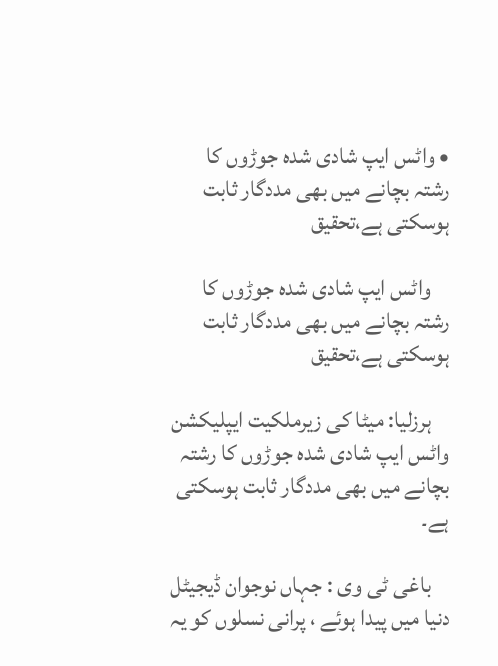• واٹس ایپ شادی شدہ جوڑوں کا رشتہ بچانے میں بھی مددگار ثابت ہوسکتی ہے،تحقیق

    واٹس ایپ شادی شدہ جوڑوں کا رشتہ بچانے میں بھی مددگار ثابت ہوسکتی ہے،تحقیق

    ہرزلیا: میٹا کی زیرملکیت ایپلیکشن واٹس ایپ شادی شدہ جوڑوں کا رشتہ بچانے میں بھی مددگار ثابت ہوسکتی ہے۔

    باغی ٹی وی : جہاں نوجوان ڈیجیٹل دنیا میں پیدا ہوئے ، پرانی نسلوں کو یہ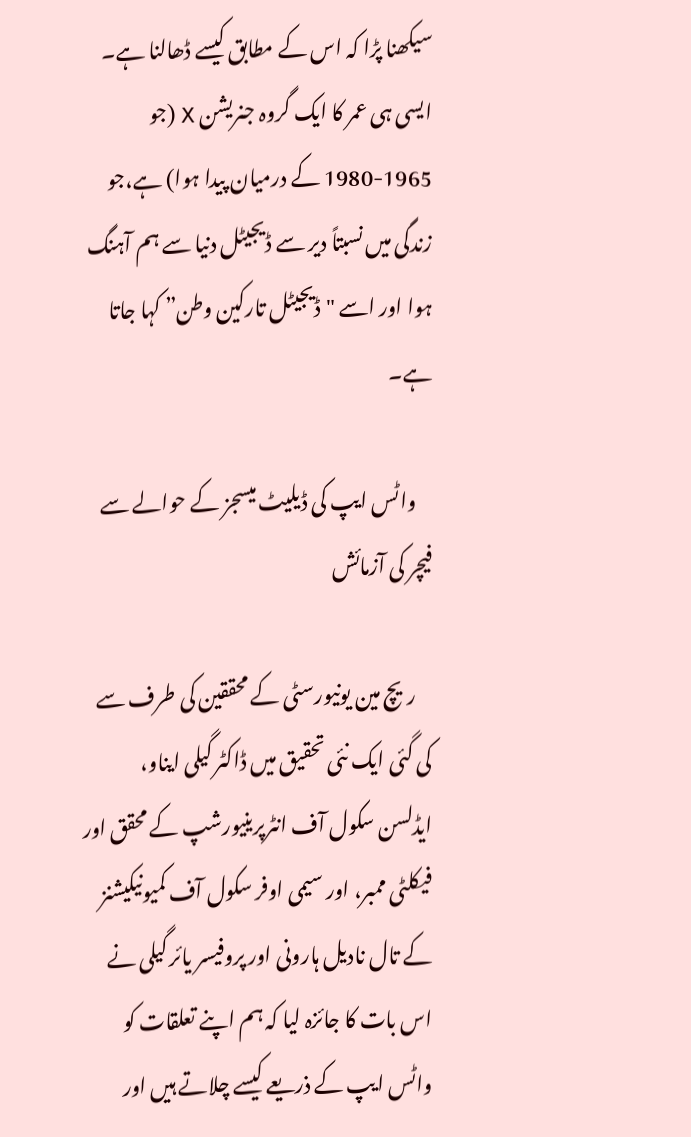سیکھنا پڑا کہ اس کے مطابق کیسے ڈھالنا ہے۔ ایسی ہی عمر کا ایک گروہ جنریشن X (جو 1965-1980 کے درمیان پیدا ہوا) ہے،جو زندگی میں نسبتاً دیر سے ڈیجیٹل دنیا سے ہم آہنگ ہوا اور اسے "ڈیجیٹل تارکین وطن” کہا جاتا ہے۔

    واٹس ایپ کی ڈیلیٹ میسجز کے حوالے سے فیچر کی آزمائش

    ریچ مین یونیورسٹی کے محققین کی طرف سے کی گئی ایک نئی تحقیق میں ڈاکٹر گیلی ایناو، ایڈلسن سکول آف انٹرپرینیورشپ کے محقق اور فیکلٹی ممبر، اور سیمی اوفر سکول آف کمیونیکیشنز کے تال نادیل ہارونی اور پروفیسر یائر گیلی نے اس بات کا جائزہ لیا کہ ہم اپنے تعلقات کو واٹس ایپ کے ذریعے کیسے چلاتے ہیں اور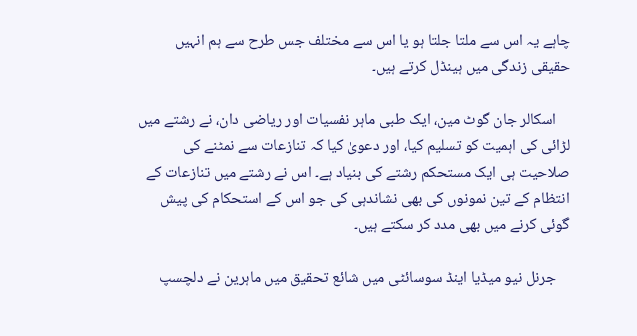چاہے یہ اس سے ملتا جلتا ہو یا اس سے مختلف جس طرح سے ہم انہیں حقیقی زندگی میں ہینڈل کرتے ہیں۔

    اسکالر جان گوٹ مین، ایک طبی ماہر نفسیات اور ریاضی دان، نے رشتے میں لڑائی کی اہمیت کو تسلیم کیا، اور دعویٰ کیا کہ تنازعات سے نمٹنے کی صلاحیت ہی ایک مستحکم رشتے کی بنیاد ہے۔ اس نے رشتے میں تنازعات کے انتظام کے تین نمونوں کی بھی نشاندہی کی جو اس کے استحکام کی پیش گوئی کرنے میں بھی مدد کر سکتے ہیں۔

    جرنل نیو میڈیا اینڈ سوسائٹی میں شائع تحقیق میں ماہرین نے دلچسپ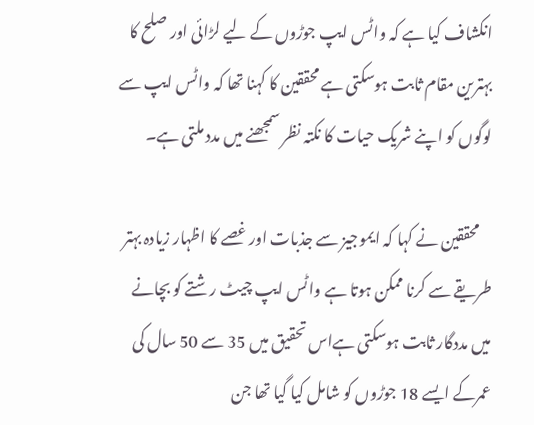انکشاف کیا ہے کہ واٹس ایپ جوڑوں کے لیے لڑائی اور صلح کا بہترین مقام ثابت ہوسکتی ہے محققین کا کہنا تھا کہ واٹس ایپ سے لوگوں کو اپنے شریک حیات کا نکتہ نظر سمجھنے میں مدد ملتی ہے۔

    محققین نے کہا کہ ایموجیز سے جذبات اور غصے کا اظہار زیادہ بہتر طریقے سے کرنا ممکن ہوتا ہے واٹس ایپ چیٹ رشتے کو بچانے میں مددگار ثابت ہوسکتی ہےاس تحقیق میں 35 سے 50 سال کی عمرکے ایسے 18 جوڑوں کو شامل کیا گیا تھا جن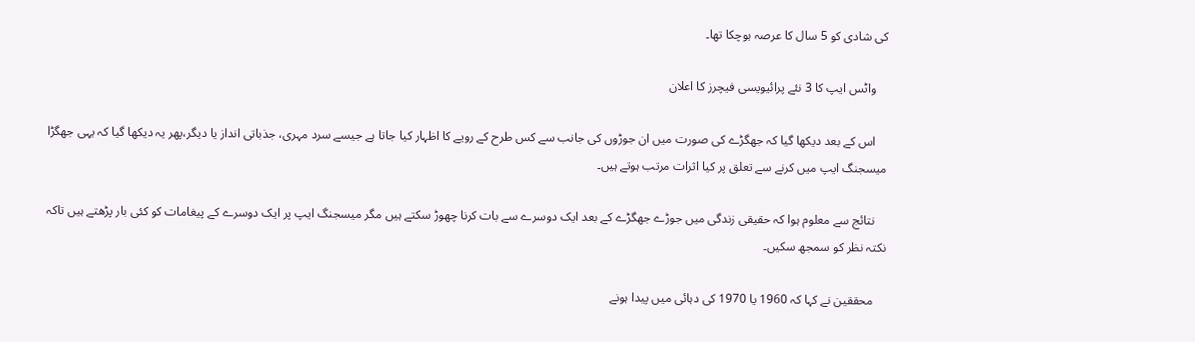کی شادی کو 5 سال کا عرصہ ہوچکا تھا۔

    واٹس ایپ کا 3 نئے پرائیویسی فیچرز کا اعلان

    اس کے بعد دیکھا گیا کہ جھگڑے کی صورت میں ان جوڑوں کی جانب سے کس طرح کے رویے کا اظہار کیا جاتا ہے جیسے سرد مہری، جذباتی انداز یا دیگر،پھر یہ دیکھا گیا کہ یہی جھگڑا میسجنگ ایپ میں کرنے سے تعلق پر کیا اثرات مرتب ہوتے ہیں۔

    نتائج سے معلوم ہوا کہ حقیقی زندگی میں جوڑے جھگڑے کے بعد ایک دوسرے سے بات کرنا چھوڑ سکتے ہیں مگر میسجنگ ایپ پر ایک دوسرے کے پیغامات کو کئی بار پڑھتے ہیں تاکہ نکتہ نظر کو سمجھ سکیں۔

    محققین نے کہا کہ 1960 یا 1970 کی دہائی میں پیدا ہونے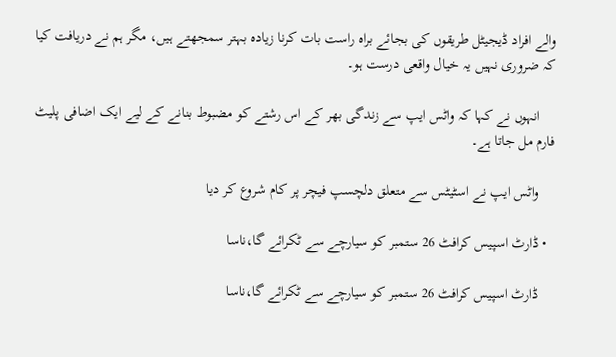والے افراد ڈیجیٹل طریقوں کی بجائے براہ راست بات کرنا زیادہ بہتر سمجھتے ہیں، مگر ہم نے دریافت کیا کہ ضروری نہیں یہ خیال واقعی درست ہو۔

    انہوں نے کہا کہ واٹس ایپ سے زندگی بھر کے اس رشتے کو مضبوط بنانے کے لیے ایک اضافی پلیٹ فارم مل جاتا ہے۔

    واٹس ایپ نے اسٹیٹس سے متعلق دلچسپ فیچر پر کام شروع کر دیا

  • ڈارٹ اسپیس کرافٹ 26 ستمبر کو سیارچے سے ٹکرائے گا،ناسا

    ڈارٹ اسپیس کرافٹ 26 ستمبر کو سیارچے سے ٹکرائے گا،ناسا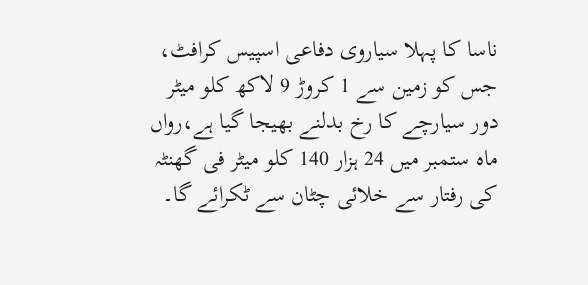ناسا کا پہلا سیاروی دفاعی اسپیس کرافٹ، جس کو زمین سے 1 کروڑ 9 لاکھ کلو میٹر دور سیارچے کا رخ بدلنے بھیجا گیا ہے،رواں ماہ ستمبر میں 24 ہزار 140 کلو میٹر فی گھنٹہ کی رفتار سے خلائی چٹان سے ٹکرائے گا۔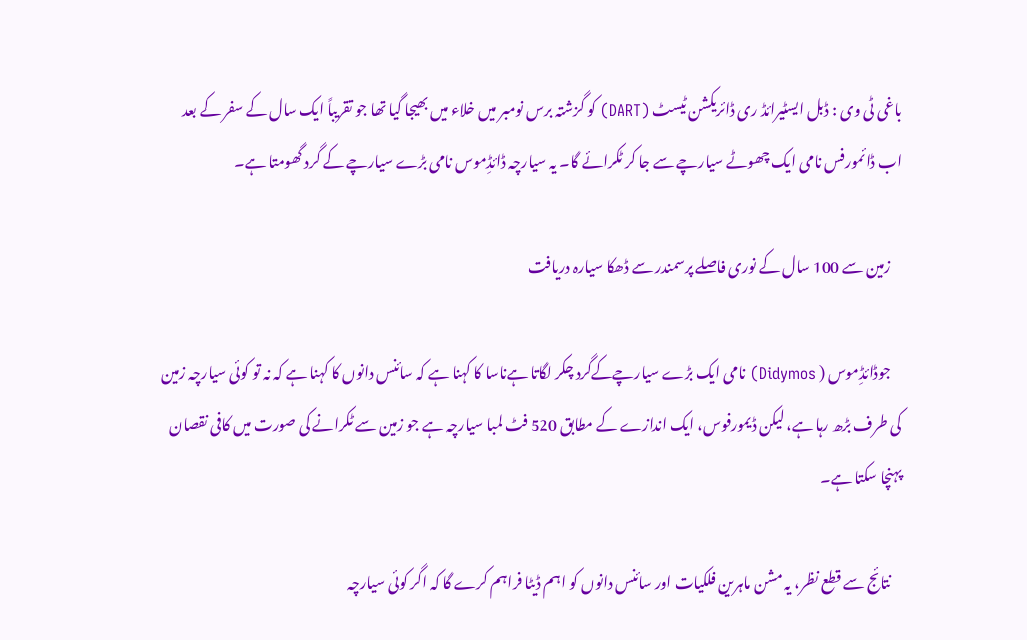باغی ٹی وی : ڈبل ایسٹیرائڈ ری ڈائریکشن ٹیسٹ (DART) کو گزشتہ برس نومبر میں خلاء میں بھیجا گیا تھا جو تقریباً ایک سال کے سفر کے بعد اب ڈائمورفس نامی ایک چھوٹے سیارچے سے جا کر ٹکرائے گا۔ یہ سیارچہ ڈائڈِموس نامی بڑے سیارچے کے گرد گھومتا ہے۔

    زمین سے 100 سال کے نوری فاصلے پرسمندر سے ڈھکا سیارہ دریافت

    جوڈائڈِموس ( Didymos) نامی ایک بڑے سیارچےکےگرد چکر لگاتا ہےناسا کا کہنا ہے کہ سائنس دانوں کا کہنا ہے کہ نہ تو کوئی سیارچہ زمین کی طرف بڑھ رہا ہے، لیکن ڈیمورفوس، ایک اندازے کے مطابق 520 فٹ لمبا سیارچہ ہے جو زمین سے ٹکرانے کی صورت میں کافی نقصان پہنچا سکتا ہے۔

    نتائج سے قطع نظر، یہ مشن ماہرین فلکیات اور سائنس دانوں کو اہم ڈیٹا فراہم کرے گا کہ اگر کوئی سیارچہ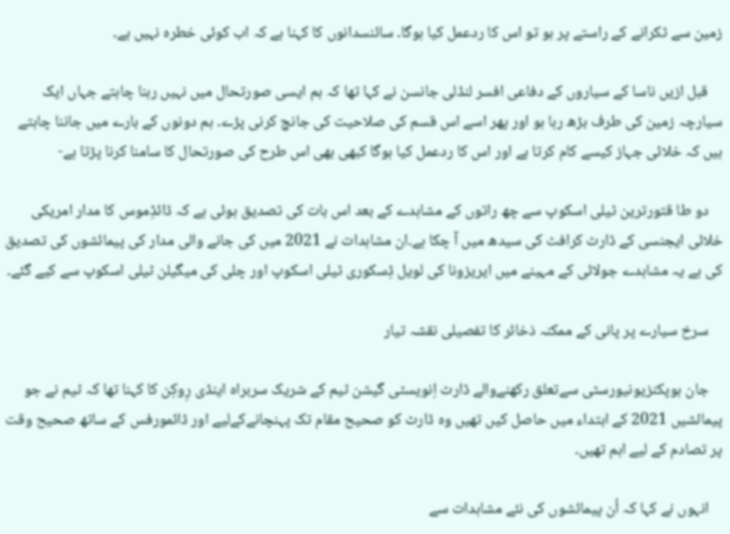زمین سے ٹکرانے کے راستے پر ہو تو اس کا ردعمل کیا ہوگا۔ سائنسدانوں کا کہنا ہے کہ اب کوئی خطرہ نہیں ہے۔

    قبل ازیں ناسا کے سیاروں کے دفاعی افسر لنڈلی جانسن نے کہا تھا کہ ہم ایسی صورتحال میں نہیں رہنا چاہتے جہاں ایک سیارچہ زمین کی طرف بڑھ رہا ہو اور پھر اسے اس قسم کی صلاحیت کی جانچ کرنی پڑے۔ ہم دونوں کے بارے میں جاننا چاہتے ہیں کہ خلائی جہاز کیسے کام کرتا ہے اور اس کا ردعمل کیا ہوگا کبھی بھی اس طرح کی صورتحال کا سامنا کرنا پڑتا ہے-

    دو طا قتورترین ٹیلی اسکوپ سے چھ راتوں کے مشاہدے کے بعد اس بات کی تصدیق ہوئی ہے کہ ڈائڈِموس کا مدار امریکی خلائی ایجنسی کے ڈارٹ کرافٹ کی سیدھ میں آ چکا ہے۔ان مشاہدات نے 2021 میں کی جانے والی مدار کی پیمائشوں کی تصدیق کی ہے یہ مشاہدے جولائی کے مہینے میں ایریزونا کی لویل ڈِسکوری ٹیلی اسکوپ اور چلی کی میگیلن ٹیلی اسکوپ سے کیے گئے۔

    سرخ سیارے پر پانی کے ممکنہ ذخائر کا تفصیلی نقشہ تیار

    جان ہوپکنزیونیورسٹی سےتعلق رکھنےوالے ڈارٹ اِنویسٹی گیشن ٹیم کے شریک سربراہ اینڈی رِوکِن کا کہنا تھا کہ ٹیم نے جو پیمائشیں 2021 کے ابتداء میں حاصل کیں تھیں وہ ڈارٹ کو صحیح مقام تک پہنچانےکےلیے اور ڈائمورفس کے ساتھ صحیح وقت پر تصادم کے لیے اہم تھیں۔

    انہوں نے کہا کہ اُن پیمائشوں کی نئے مشاہدات سے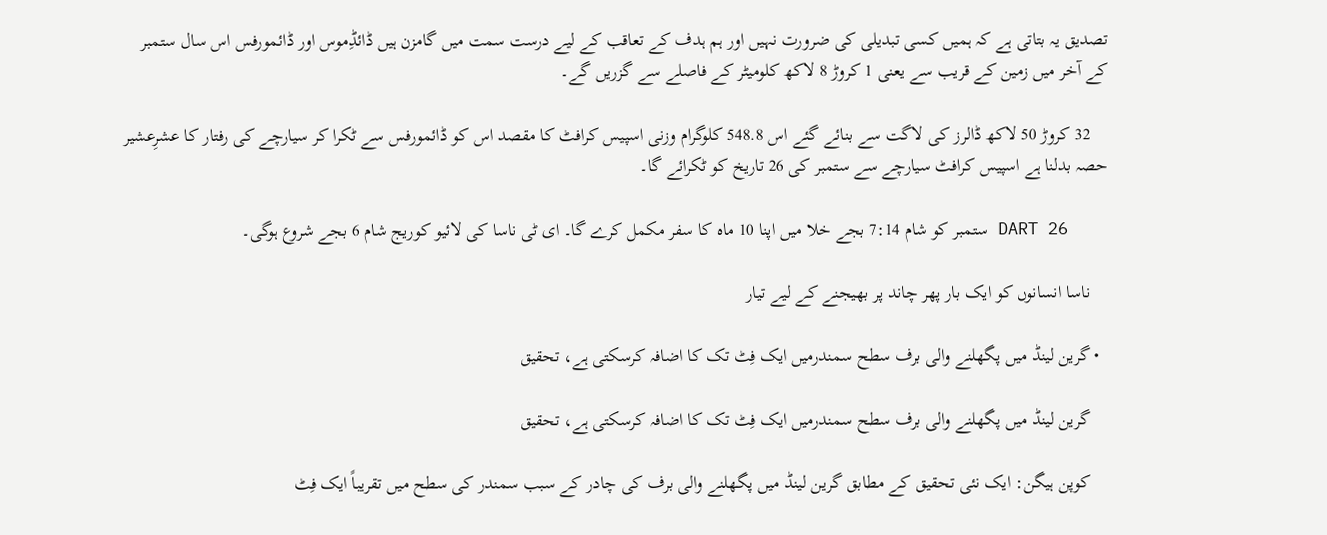تصدیق یہ بتاتی ہے کہ ہمیں کسی تبدیلی کی ضرورت نہیں اور ہم ہدف کے تعاقب کے لیے درست سمت میں گامزن ہیں ڈائڈِموس اور ڈائمورفس اس سال ستمبر کے آخر میں زمین کے قریب سے یعنی 1 کروڑ 8 لاکھ کلومیٹر کے فاصلے سے گزریں گے۔

    32 کروڑ 50 لاکھ ڈالرز کی لاگت سے بنائے گئے اس 548.8 کلوگرام وزنی اسپیس کرافٹ کا مقصد اس کو ڈائمورفس سے ٹکرا کر سیارچے کی رفتار کا عشرِعشیر حصہ بدلنا ہے اسپیس کرافٹ سیارچے سے ستمبر کی 26 تاریخ کو ٹکرائے گا۔

    DART 26 ستمبر کو شام 7:14 بجے خلا میں اپنا 10 ماہ کا سفر مکمل کرے گا۔ ای ٹی ناسا کی لائیو کوریج شام 6 بجے شروع ہوگی۔

    ناسا انسانوں کو ایک بار پھر چاند پر بھیجنے کے لیے تیار

  • گرین لینڈ میں پگھلنے والی برف سطح سمندرمیں ایک فِٹ تک کا اضافہ کرسکتی ہے، تحقیق

    گرین لینڈ میں پگھلنے والی برف سطح سمندرمیں ایک فِٹ تک کا اضافہ کرسکتی ہے، تحقیق

    کوپن ہیگن: ایک نئی تحقیق کے مطابق گرین لینڈ میں پگھلنے والی برف کی چادر کے سبب سمندر کی سطح میں تقریباً ایک فِٹ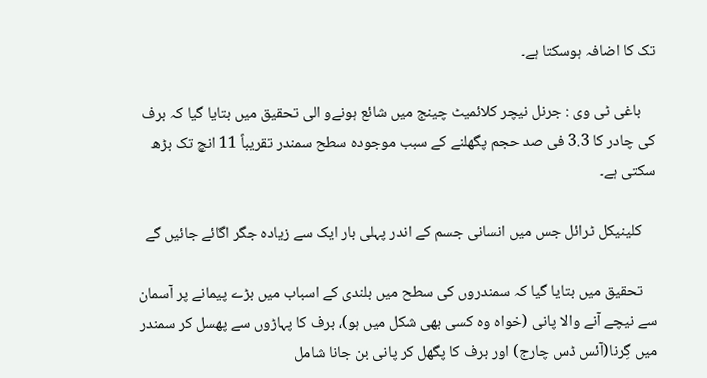تک کا اضافہ ہوسکتا ہے۔

    باغی ٹی وی : جرنل نیچر کلائمیٹ چینج میں شائع ہونےو الی تحقیق میں بتایا گیا کہ برف کی چادر کا 3.3 فی صد حجم پگھلنے کے سبب موجودہ سطح سمندر تقریباً 11 انچ تک بڑھ سکتی ہے۔

    کلینیکل ٹرائل جس میں انسانی جسم کے اندر پہلی بار ایک سے زیادہ جگر اگائے جائیں گے

    تحقیق میں بتایا گیا کہ سمندروں کی سطح میں بلندی کے اسباب میں بڑے پیمانے پر آسمان سے نیچے آنے والا پانی (خواہ وہ کسی بھی شکل میں ہو)، برف کا پہاڑوں سے پھسل کر سمندر میں گِرنا(آئس ڈس چارج) اور برف کا پگھل کر پانی بن جانا شامل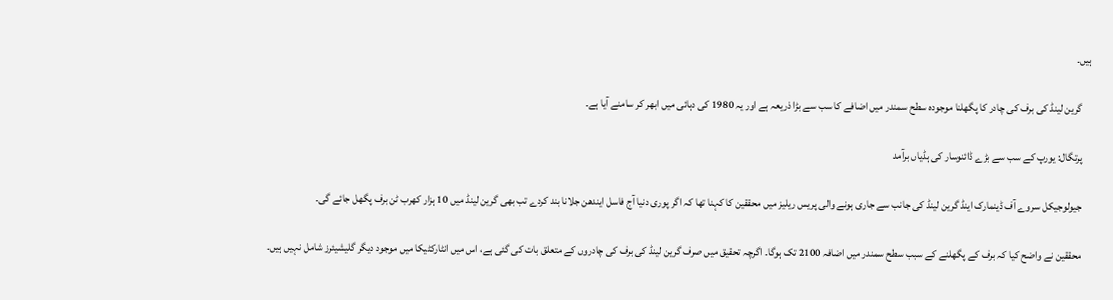ہیں۔

    گرین لینڈ کی برف کی چادر کا پگھلنا موجودہ سطح سمندر میں اضافے کا سب سے بڑا ذریعہ ہے اور یہ 1980 کی دہائی میں ابھر کر سامنے آیا ہے۔

    پرتگال: یورپ کے سب سے بڑے ڈائنوسار کی ہڈیاں برآمد

    جیولوجیکل سروے آف ڈینمارک اینڈ گرین لینڈ کی جانب سے جاری ہونے والی پریس ریلیز میں محققین کا کہنا تھا کہ اگر پوری دنیا آج فاسل ایندھن جلانا بند کردے تب بھی گرین لینڈ میں 10 ہزار کھرب ٹن برف پگھل جائے گی۔

    محققین نے واضح کیا کہ برف کے پگھلنے کے سبب سطح سمندر میں اضافہ 2100 تک ہوگا۔ اگرچہ تحقیق میں صرف گرین لینڈ کی برف کی چادروں کے متعلق بات کی گئی ہے، اس میں انٹارکٹیکا میں موجود دیگر گلیشیئرز شامل نہیں ہیں۔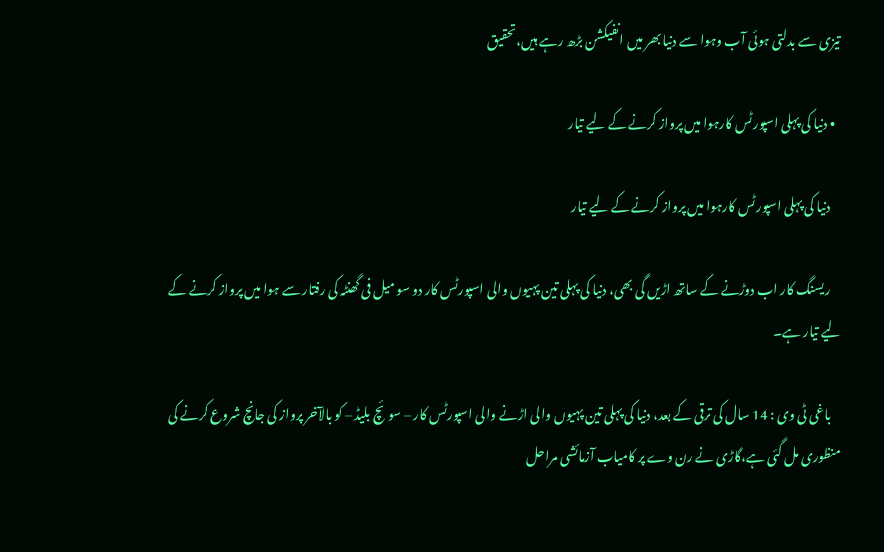تیزی سے بدلتی ہوئی آب وہوا سے دنیا بھر میں انفیکشن بڑھ رہے ہیں،تحقیق

  • دنیا کی پہلی اسپورٹس کارہوا میں پرواز کرنے کے لیے تیار

    دنیا کی پہلی اسپورٹس کارہوا میں پرواز کرنے کے لیے تیار

    ریسنگ کار اب دوڑنے کے ساتھ اڑیں گی بھی، دنیا کی پہلی تین پہیوں والی اسپورٹس کار دو سو میل فی گھنٹہ کی رفتار سے ہوا میں پرواز کرنے کے لیے تیار ہے۔

    باغی ٹی وی : 14 سال کی ترقی کے بعد، دنیا کی پہلی تین پہیوں والی اڑنے والی اسپورٹس کار – سوئچ بلیڈ – کو بالآخر پرواز کی جانچ شروع کرنے کی منظوری مل گئی ہے،گاڑی نے رن وے پر کامیاب آزمائشی مراحل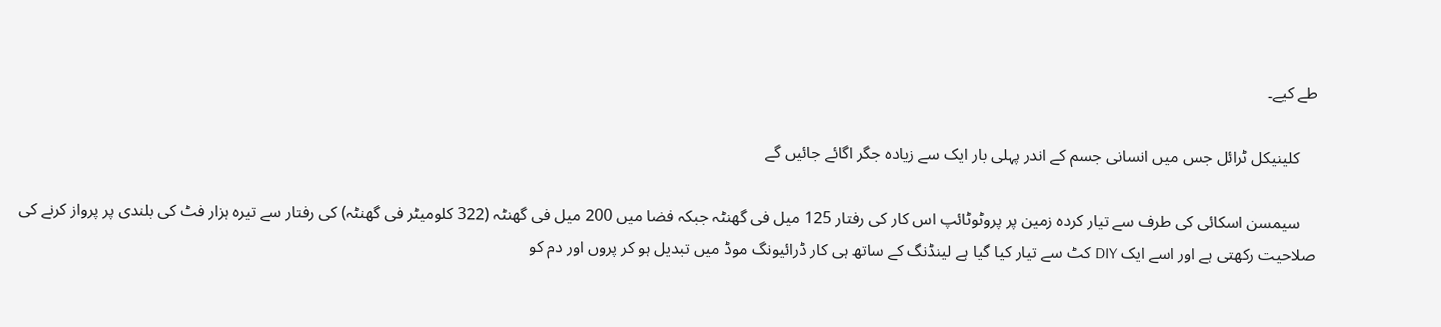طے کیے۔

    کلینیکل ٹرائل جس میں انسانی جسم کے اندر پہلی بار ایک سے زیادہ جگر اگائے جائیں گے

    سیمسن اسکائی کی طرف سے تیار کردہ زمین پر پروٹوٹائپ اس کار کی رفتار 125 میل فی گھنٹہ جبکہ فضا میں 200 میل فی گھنٹہ (322 کلومیٹر فی گھنٹہ) کی رفتار سے تیرہ ہزار فٹ کی بلندی پر پرواز کرنے کی صلاحیت رکھتی ہے اور اسے ایک DIY کٹ سے تیار کیا گیا ہے لینڈنگ کے ساتھ ہی کار ڈرائیونگ موڈ میں تبدیل ہو کر پروں اور دم کو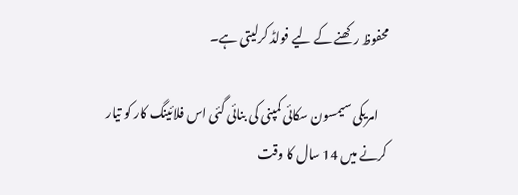محفوظ رکھنے کے لیے فولڈ کرلیتی ہے۔

    امریکی سیمسون سکائی کمپنی کی بنائی گئی اس فلائینگ کار کو تیار کرنے میں 14 سال کا وقت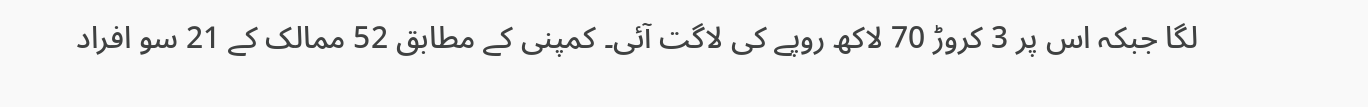لگا جبکہ اس پر 3 کروڑ 70 لاکھ روپے کی لاگت آئی۔ کمپنی کے مطابق 52 ممالک کے 21 سو افراد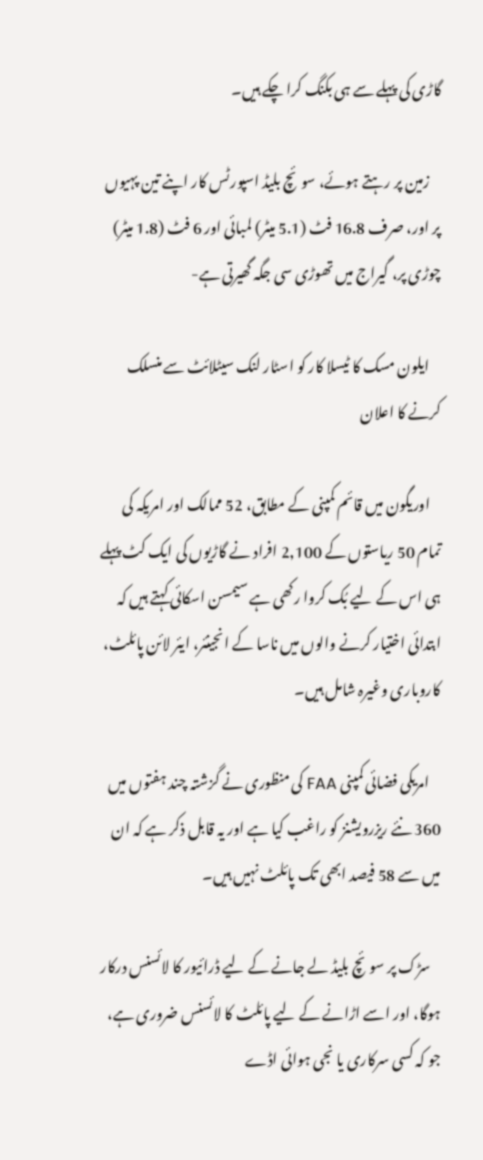گاڑی کی پہلے سے ہی بکنگ کرا چکے ہیں۔

    زمین پر رہتے ہوئے، سوئچ بلیڈ اسپورٹس کار اپنے تین پہیوں پر اور، صرف 16.8 فٹ (5.1 میٹر) لمبائی اور 6 فٹ (1.8 میٹر) چوڑی پر، گیراج میں تھوڑی سی جگہ گھیرتی ہے-

    ایلون مسک کا ٹیسلا کار کو اسٹار لنک سیٹلائٹ سے منسلک کرنے کا اعلان

    اوریگون میں قائم کمپنی کے مطابق، 52 ممالک اور امریکہ کی تمام 50 ریاستوں کے 2,100 افراد نے گاڑیوں کی ایک کٹ پہلے ہی اس کے لیے بُک کروا رکھی ہے سیمسن اسکائی کہتے ہیں کہ ابتدائی اختیار کرنے والوں میں ناسا کے انجینئر، ایئر لائن پائلٹ، کاروباری وغیرہ شامل ہیں۔

    امریکی فضائی کمپنی FAA کی منظوری نے گزشتہ چند ہفتوں میں 360 نئے ریزرویشنز کو راغب کیا ہے اور یہ قابل ذکر ہے کہ ان میں سے 58 فیصد ابھی تک پائلٹ نہیں ہیں۔

    سڑک پر سوئچ بلیڈ لے جانے کے لیے ڈرائیور کا لائسنس درکار ہوگا، اور اسے اڑانے کے لیے پائلٹ کا لائسنس ضروری ہے، جو کہ کسی سرکاری یا نجی ہوائی اڈے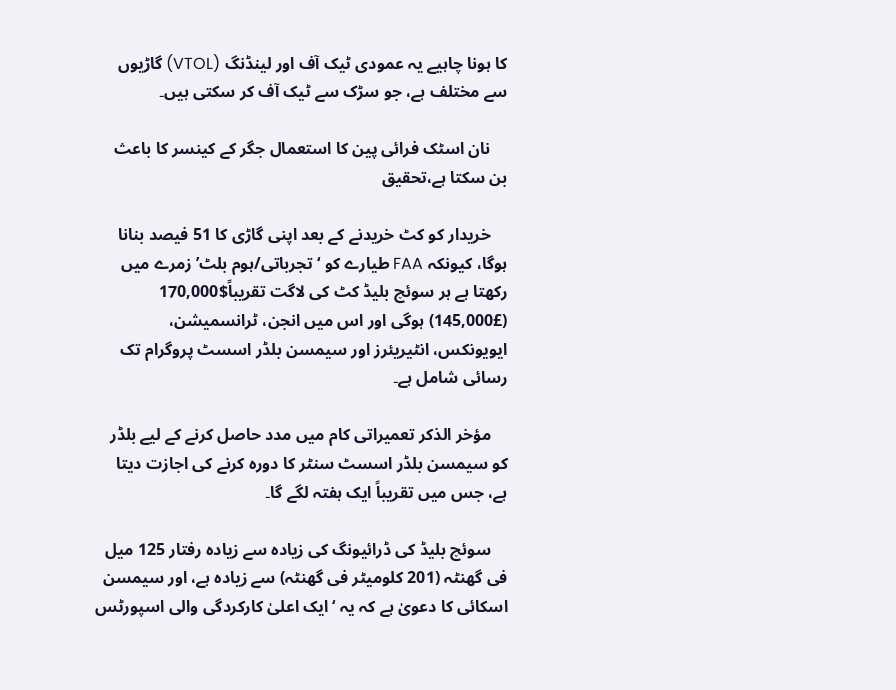کا ہونا چاہیے یہ عمودی ٹیک آف اور لینڈنگ (VTOL) گاڑیوں سے مختلف ہے، جو سڑک سے ٹیک آف کر سکتی ہیں۔

    نان اسٹک فرائی پین کا استعمال جگر کے کینسر کا باعث بن سکتا ہے،تحقیق

    خریدار کو کٹ خریدنے کے بعد اپنی گاڑی کا 51 فیصد بنانا ہوگا، کیونکہ FAA طیارے کو ‘تجرباتی/ہوم بلٹ’ زمرے میں رکھتا ہے ہر سوئچ بلیڈ کٹ کی لاگت تقریباً$170,000 (£145,000) ہوگی اور اس میں انجن، ٹرانسمیشن، ایویونکس، انٹیریئرز اور سیمسن بلڈر اسسٹ پروگرام تک رسائی شامل ہے۔

    مؤخر الذکر تعمیراتی کام میں مدد حاصل کرنے کے لیے بلڈر کو سیمسن بلڈر اسسٹ سنٹر کا دورہ کرنے کی اجازت دیتا ہے، جس میں تقریباً ایک ہفتہ لگے گا۔

    سوئچ بلیڈ کی ڈرائیونگ کی زیادہ سے زیادہ رفتار 125 میل فی گھنٹہ (201 کلومیٹر فی گھنٹہ) سے زیادہ ہے، اور سیمسن اسکائی کا دعویٰ ہے کہ یہ ‘ایک اعلیٰ کارکردگی والی اسپورٹس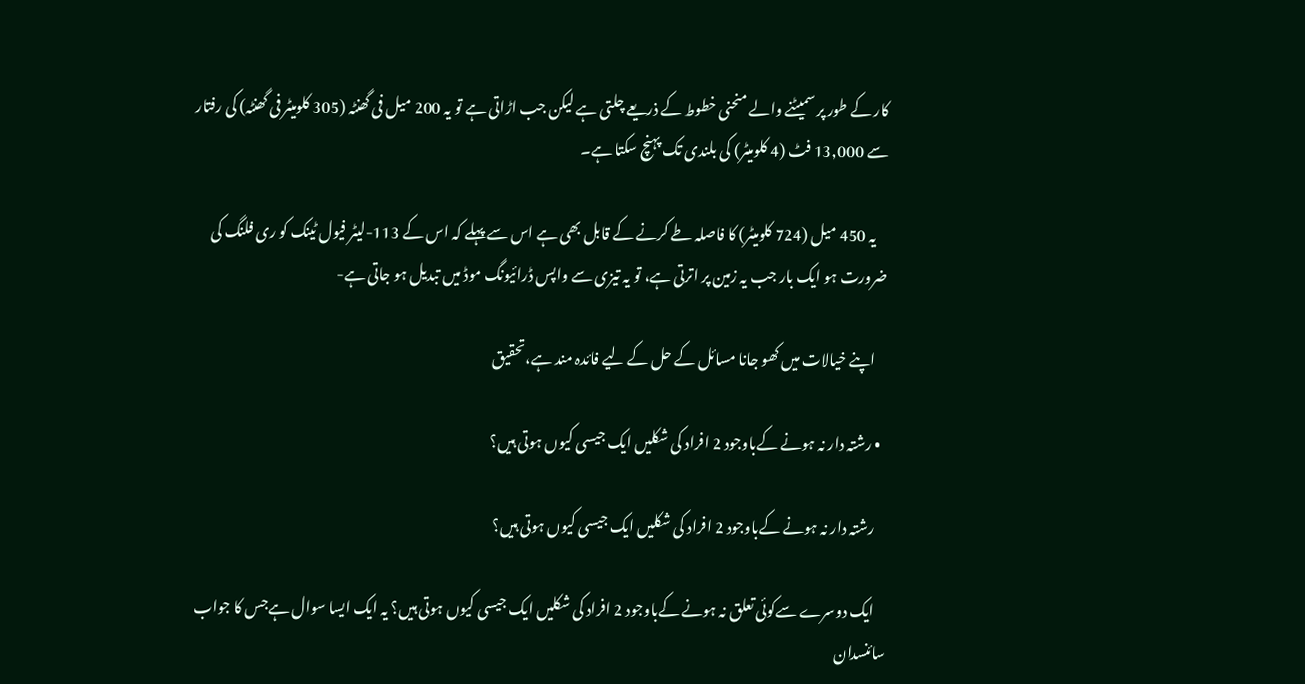کار کے طور پر سمیٹنے والے منحنی خطوط کے ذریعے چلتی ہے لیکن جب اڑاتی ہے تو یہ 200 میل فی گھنٹہ (305 کلومیٹر فی گھنٹہ) کی رفتار سے 13,000 فٹ (4 کلومیٹر) کی بلندی تک پہنچ سکتا ہے۔

    یہ 450 میل (724 کلومیٹر) کا فاصلہ طے کرنے کے قابل بھی ہے اس سے پہلے کہ اس کے 113-لیٹر فیول ٹینک کو ری فلنگ کی ضرورت ہو ایک بار جب یہ زمین پر اترتی ہے، تو یہ تیزی سے واپس ڈرائیونگ موڈ میں تبدیل ہو جاتی ہے-

    اپنے خیالات میں کھو جانا مسائل کے حل کے لیے فائدہ مند ہے،تحقیق

  • رشتہ دار نہ ہونے کےباوجود 2 افراد کی شکلیں ایک جیسی کیوں ہوتی ہیں؟

    رشتہ دار نہ ہونے کےباوجود 2 افراد کی شکلیں ایک جیسی کیوں ہوتی ہیں؟

    ایک دوسرے سےکوئی تعلق نہ ہونے کےباوجود 2 افراد کی شکلیں ایک جیسی کیوں ہوتی ہیں؟ یہ ایک ایسا سوال ہےجس کا جواب سائنسدان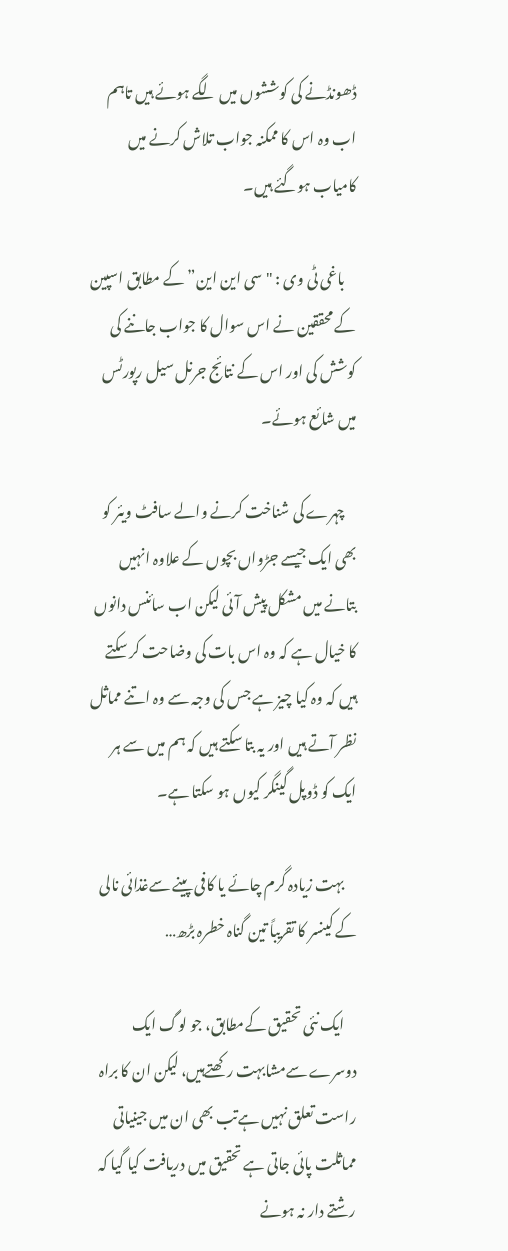ڈھونڈنے کی کوششوں میں لگے ہوئے ہیں تاہم اب وہ اس کا ممکنہ جواب تلاش کرنے میں کامیاب ہوگئے ہیں۔

    باغی ٹی وی : "سی این این” کے مطابق اسپین کے محققین نے اس سوال کا جواب جاننے کی کوشش کی اور اس کے نتائج جرنل سیل رپورٹس میں شائع ہوئے۔

    چہرے کی شناخت کرنے والے سافٹ ویئر کو بھی ایک جیسے جڑواں بچوں کے علاوہ انہیں بتانے میں مشکل پیش آئی لیکن اب سائنس دانوں کا خیال ہے کہ وہ اس بات کی وضاحت کر سکتے ہیں کہ وہ کیا چیز ہے جس کی وجہ سے وہ اتنے مماثل نظر آتے ہیں اور یہ بتا سکتے ہیں کہ ہم میں سے ہر ایک کو ڈوپل گینگر کیوں ہو سکتا ہے۔

    بہت زیادہ گرم چائے یا کافی پینے سےغذائی نالی کے کینسر کا تقریباً تین گناہ خطرہ بڑھ…

    ایک نئی تحقیق کےمطابق، جو لوگ ایک دوسرے سےمشابہت رکھتےہیں، لیکن ان کا براہ راست تعلق نہیں ہےتب بھی ان میں جینیاتی مماثلت پائی جاتی ہے تحقیق میں دریافت کیا گیا کہ رشتے دار نہ ہونے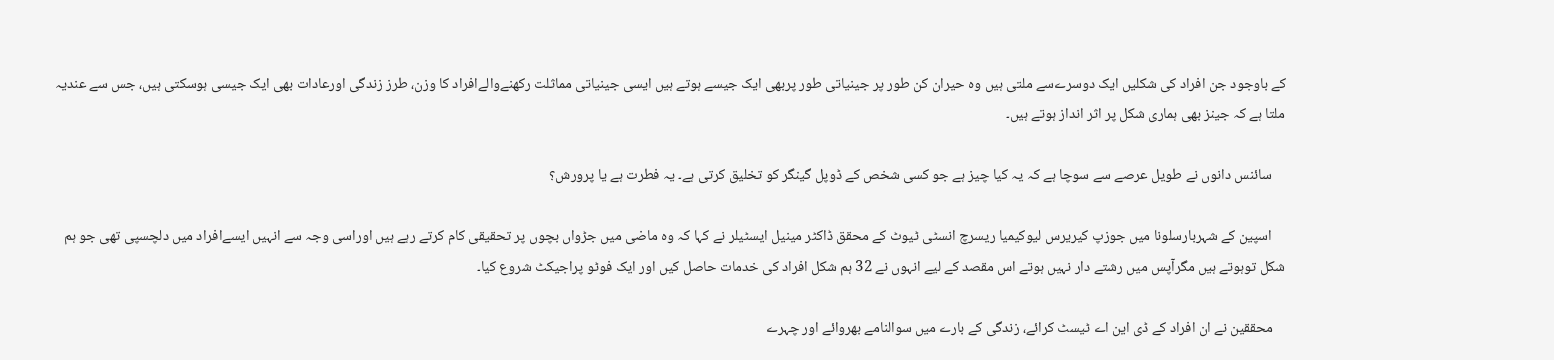کے باوجود جن افراد کی شکلیں ایک دوسرےسے ملتی ہیں وہ حیران کن طور پر جینیاتی طور پربھی ایک جیسے ہوتے ہیں ایسی جینیاتی مماثلت رکھنےوالےافراد کا وزن، طرز زندگی اورعادات بھی ایک جیسی ہوسکتی ہیں، جس سے عندیہ ملتا ہے کہ جینز بھی ہماری شکل پر اثر انداز ہوتے ہیں۔

    سائنس دانوں نے طویل عرصے سے سوچا ہے کہ یہ کیا چیز ہے جو کسی شخص کے ڈوپل گینگر کو تخلیق کرتی ہے۔ یہ فطرت ہے یا پرورش؟

    اسپین کے شہربارسلونا میں جوزپ کیریرس لیوکیمیا ریسرچ انسٹی ٹیوٹ کے محقق ڈاکٹر مینیل ایسٹیلر نے کہا کہ وہ ماضی میں جڑواں بچوں پر تحقیقی کام کرتے رہے ہیں اوراسی وجہ سے انہیں ایسےافراد میں دلچسپی تھی جو ہم شکل توہوتے ہیں مگرآپس میں رشتے دار نہیں ہوتے اس مقصد کے لیے انہوں نے 32 ہم شکل افراد کی خدمات حاصل کیں اور ایک فوٹو پراجیکٹ شروع کیا۔

    محققین نے ان افراد کے ڈی این اے ٹیسٹ کرائے، زندگی کے بارے میں سوالنامے بھروائے اور چہرے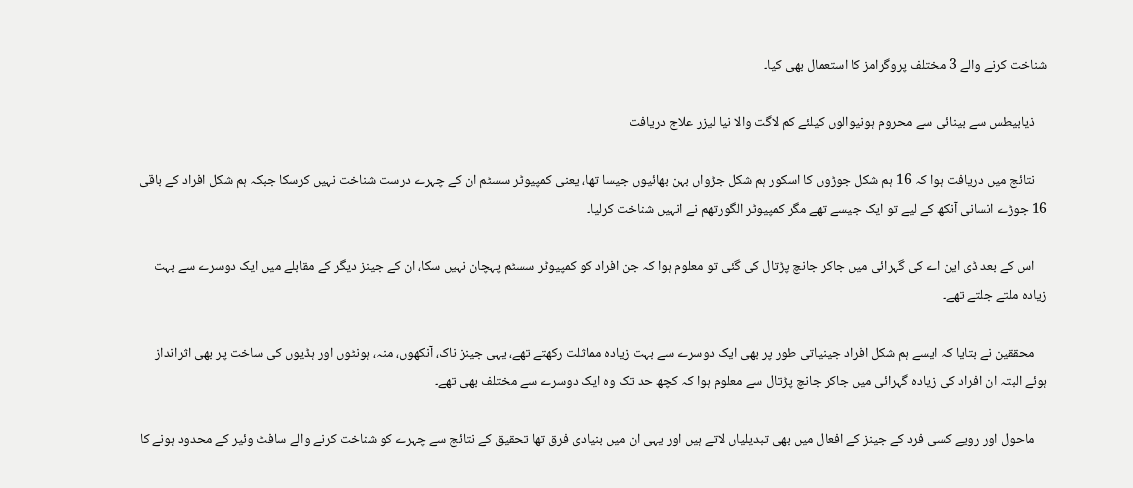شناخت کرنے والے 3 مختلف پروگرامز کا استعمال بھی کیا۔

    ذیابیطس سے بینائی سے محروم ہونیوالوں کیلئے کم لاگت والا نیا لیزر علاج دریافت

    نتائج میں دریافت ہوا کہ 16 ہم شکل جوڑوں کا اسکور ہم شکل جڑواں بہن بھائیوں جیسا تھا، یعنی کمپیوٹر سسٹم ان کے چہرے درست شناخت نہیں کرسکا جبکہ ہم شکل افراد کے باقی 16 جوڑے انسانی آنکھ کے لیے تو ایک جیسے تھے مگر کمپیوٹر الگورتھم نے انہیں شناخت کرلیا۔

    اس کے بعد ڈی این اے کی گہرائی میں جاکر جانچ پڑتال کی گئی تو معلوم ہوا کہ جن افراد کو کمپیوٹر سسٹم پہچان نہیں سکا، ان کے جینز دیگر کے مقابلے میں ایک دوسرے سے بہت زیادہ ملتے جلتے تھے۔

    محققین نے بتایا کہ ایسے ہم شکل افراد جینیاتی طور پر بھی ایک دوسرے سے بہت زیادہ مماثلت رکھتے تھے، یہی جینز ناک، آنکھوں، منہ، ہونٹوں اور ہڈیوں کی ساخت پر بھی اثرانداز ہوئے البتہ ان افراد کی زیادہ گہرائی میں جاکر جانچ پڑتال سے معلوم ہوا کہ کچھ حد تک وہ ایک دوسرے سے مختلف بھی تھے۔

    ماحول اور رویے کسی فرد کے جینز کے افعال میں بھی تبدیلیاں لاتے ہیں اور یہی ان میں بنیادی فرق تھا تحقیق کے نتائج سے چہرے کو شناخت کرنے والے سافٹ وئیر کے محدود ہونے کا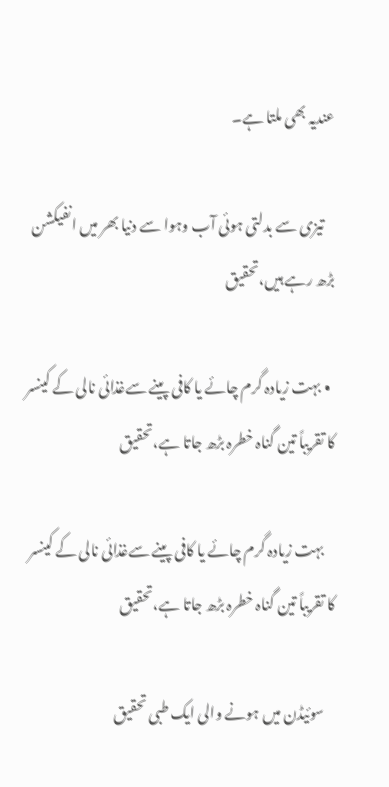عندیہ بھی ملتا ہے۔

    تیزی سے بدلتی ہوئی آب وہوا سے دنیا بھر میں انفیکشن بڑھ رہے ہیں،تحقیق

  • بہت زیادہ گرم چائے یا کافی پینے سےغذائی نالی کے کینسر کا تقریباً تین گناہ خطرہ بڑھ جاتا ہے،تحقیق

    بہت زیادہ گرم چائے یا کافی پینے سےغذائی نالی کے کینسر کا تقریباً تین گناہ خطرہ بڑھ جاتا ہے،تحقیق

    سوئیڈن میں ہونے والی ایک طبی تحقیق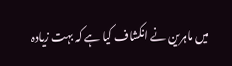میں ماہرین نے انکشاف کیا ہے کہ بہت زیادہ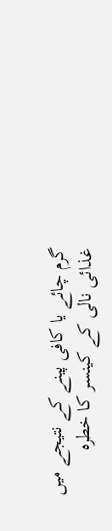گرم چائے یا کافی پینے کے نتیجے میں غذائی نالی کے کینسر کا خطرہ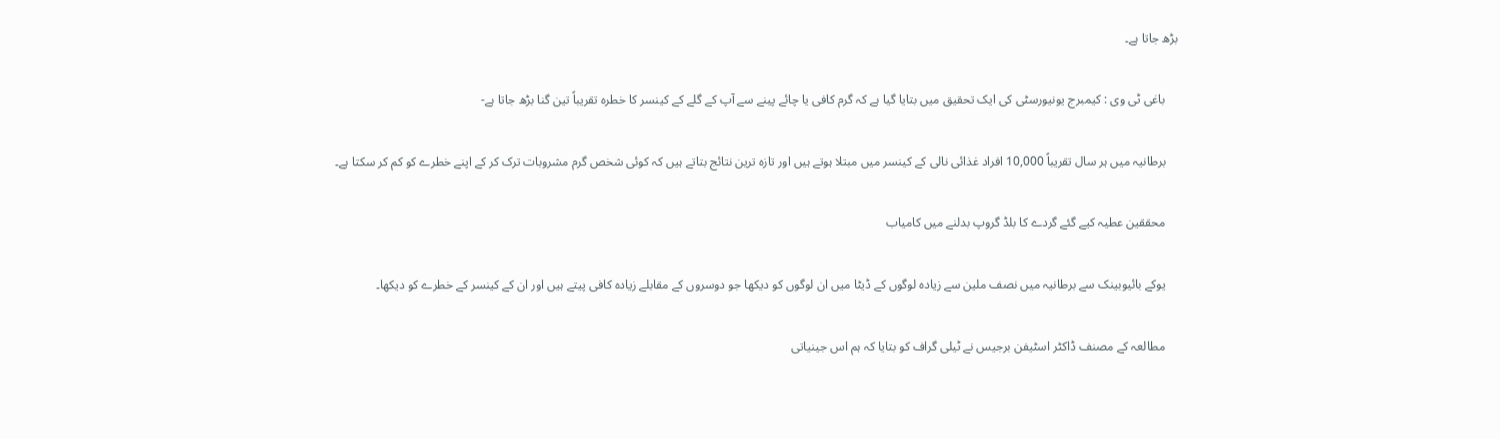بڑھ جاتا ہے۔

    باغی ٹی وی : کیمبرج یونیورسٹی کی ایک تحقیق میں بتایا گیا ہے کہ گرم کافی یا چائے پینے سے آپ کے گلے کے کینسر کا خطرہ تقریباً تین گنا بڑھ جاتا ہے-

    برطانیہ میں ہر سال تقریباً 10,000 افراد غذائی نالی کے کینسر میں مبتلا ہوتے ہیں اور تازہ ترین نتائج بتاتے ہیں کہ کوئی شخص گرم مشروبات ترک کر کے اپنے خطرے کو کم کر سکتا ہے۔

    محققین عطیہ کیے گئے گردے کا بلڈ گروپ بدلنے میں کامیاب

    یوکے بائیوبینک سے برطانیہ میں نصف ملین سے زیادہ لوگوں کے ڈیٹا میں ان لوگوں کو دیکھا جو دوسروں کے مقابلے زیادہ کافی پیتے ہیں اور ان کے کینسر کے خطرے کو دیکھا۔

    مطالعہ کے مصنف ڈاکٹر اسٹیفن برجیس نے ٹیلی گراف کو بتایا کہ ہم اس جینیاتی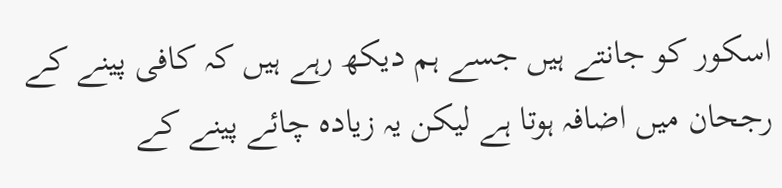اسکور کو جانتے ہیں جسے ہم دیکھ رہے ہیں کہ کافی پینے کے رجحان میں اضافہ ہوتا ہے لیکن یہ زیادہ چائے پینے کے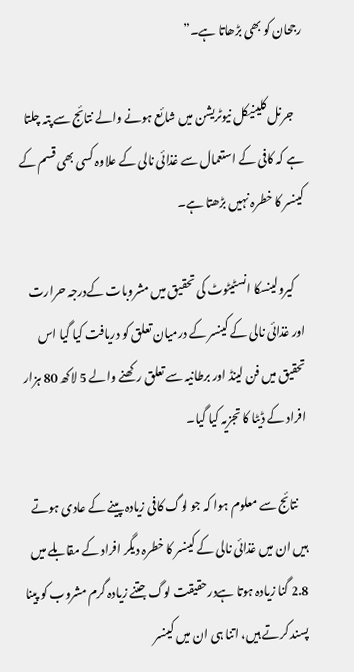رجحان کو بھی بڑھاتا ہے۔”

    جرنل کلینیکل نیوٹریشن میں شائع ہونے والے نتائج سے پتہ چلتا ہے کہ کافی کے استعمال سے غذائی نالی کے علاوہ کسی بھی قسم کے کینسر کا خطرہ نہیں بڑھتا ہے۔

    کیرولینسکا انسٹیٹوٹ کی تحقیق میں مشروبات کےدرجہ حرارت اور غذائی نالی کے کینسر کے درمیان تعلق کو دریافت کیا گیا اس تحقیق میں فن لینڈ اور برطانیہ سے تعلق رکھنے والے 5 لاکھ 80 ہزار افراد کے ڈیٹا کا تجزیہ کیا گیا۔

    نتائج سے معلوم ہوا کہ جو لوگ کافی زیادہ پینے کے عادی ہوتے ہیں ان میں غذائی نالی کے کینسر کا خطرہ دیگر افراد کے مقابلے میں 2.8 گنا زیادہ ہوتا ہےدرحقیقت لوگ جتنے زیادہ گرم مشروب کو پینا پسند کرتے ہیں، اتنا ہی ان میں کینسر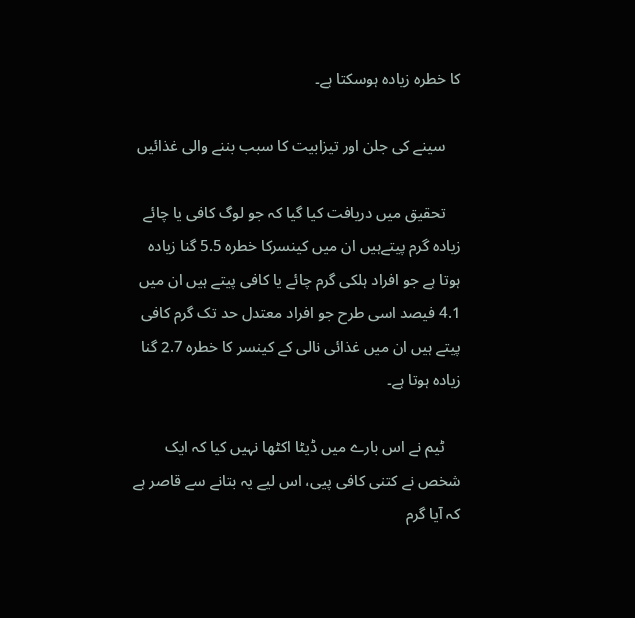کا خطرہ زیادہ ہوسکتا ہے۔

    سینے کی جلن اور تیزابیت کا سبب بننے والی غذائیں

    تحقیق میں دریافت کیا گیا کہ جو لوگ کافی یا چائے زیادہ گرم پیتےہیں ان میں کینسرکا خطرہ 5.5 گنا زیادہ ہوتا ہے جو افراد ہلکی گرم چائے یا کافی پیتے ہیں ان میں 4.1 فیصد اسی طرح جو افراد معتدل حد تک گرم کافی پیتے ہیں ان میں غذائی نالی کے کینسر کا خطرہ 2.7 گنا زیادہ ہوتا ہے۔

    ٹیم نے اس بارے میں ڈیٹا اکٹھا نہیں کیا کہ ایک شخص نے کتنی کافی پیی، اس لیے یہ بتانے سے قاصر ہے کہ آیا گرم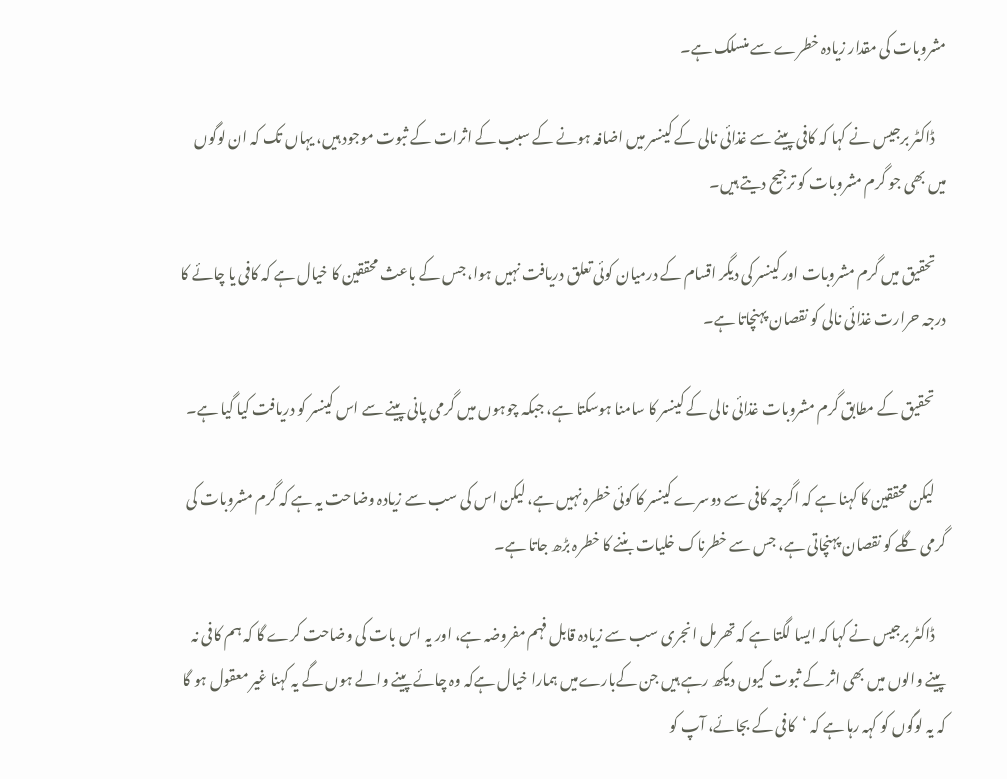مشروبات کی مقدار زیادہ خطرے سے منسلک ہے۔

    ڈاکٹر برجیس نے کہا کہ کافی پینے سے غذائی نالی کے کینسر میں اضافہ ہونے کے سبب کے اثرات کے ثبوت موجود ہیں، یہاں تک کہ ان لوگوں میں بھی جو گرم مشروبات کو ترجیح دیتے ہیں۔

    تحقیق میں گرم مشروبات اور کینسر کی دیگر اقسام کے درمیان کوئی تعلق دریافت نہیں ہوا، جس کے باعث محققین کا خیال ہے کہ کافی یا چائے کا درجہ حرارت غذائی نالی کو نقصان پہنچاتا ہے۔

    تحقیق کے مطابق گرم مشروبات غذائی نالی کے کینسر کا سامنا ہوسکتا ہے، جبکہ چوہوں میں گرمی پانی پینے سے اس کینسر کو دریافت کیا گیا ہے۔

    لیکن محققین کا کہنا ہے کہ اگرچہ کافی سے دوسرے کینسر کا کوئی خطرہ نہیں ہے، لیکن اس کی سب سے زیادہ وضاحت یہ ہے کہ گرم مشروبات کی گرمی گلے کو نقصان پہنچاتی ہے، جس سے خطرناک خلیات بننے کا خطرہ بڑھ جاتا ہے۔

    ڈاکٹر برجیس نے کہا کہ ایسا لگتا ہے کہ تھرمل انجری سب سے زیادہ قابل فہم مفروضہ ہے، اور یہ اس بات کی وضاحت کرے گا کہ ہم کافی نہ پینے والوں میں بھی اثر کے ثبوت کیوں دیکھ رہے ہیں جن کےبارےمیں ہمارا خیال ہےکہ وہ چائے پینے والے ہوں گے یہ کہنا غیر معقول ہو گا کہ یہ لوگوں کو کہہ رہا ہے کہ ‘کافی کے بجائے، آپ کو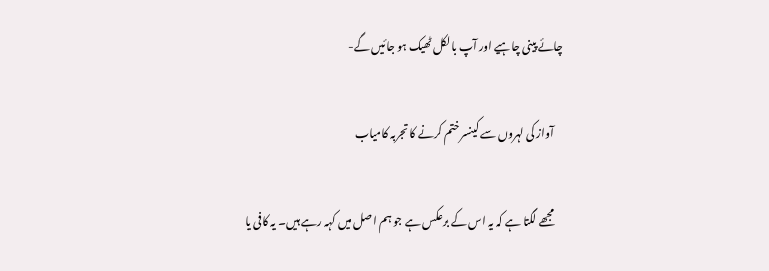چائے پینی چاہیے اور آپ بالکل ٹھیک ہو جائیں گے-

    آواز کی لہروں سے کینسر ختم کرنے کا تجربہ کامیاب

    مجھے لگتا ہے کہ یہ اس کے برعکس ہے جو ہم اصل میں کہہ رہے ہیں۔ یہ کافی یا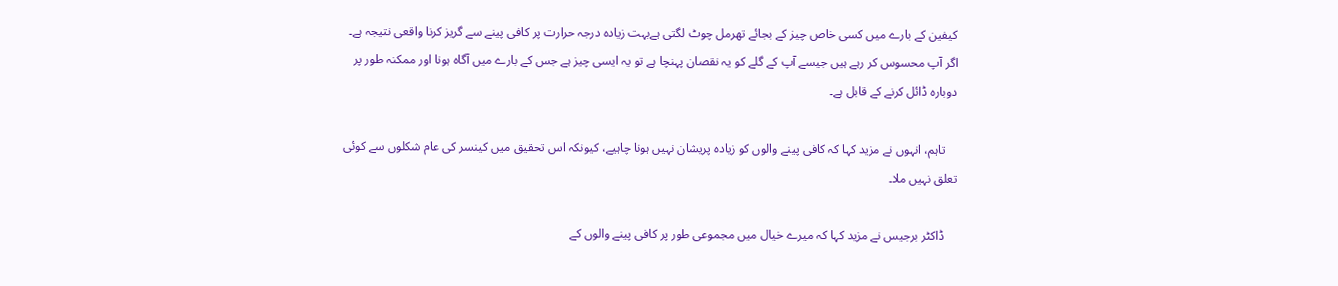کیفین کے بارے میں کسی خاص چیز کے بجائے تھرمل چوٹ لگتی ہےبہت زیادہ درجہ حرارت پر کافی پینے سے گریز کرنا واقعی نتیجہ ہے۔ اگر آپ محسوس کر رہے ہیں جیسے آپ کے گلے کو یہ نقصان پہنچا ہے تو یہ ایسی چیز ہے جس کے بارے میں آگاہ ہونا اور ممکنہ طور پر دوبارہ ڈائل کرنے کے قابل ہے۔

    تاہم، انہوں نے مزید کہا کہ کافی پینے والوں کو زیادہ پریشان نہیں ہونا چاہیے، کیونکہ اس تحقیق میں کینسر کی عام شکلوں سے کوئی تعلق نہیں ملا۔

    ڈاکٹر برجیس نے مزید کہا کہ میرے خیال میں مجموعی طور پر کافی پینے والوں کے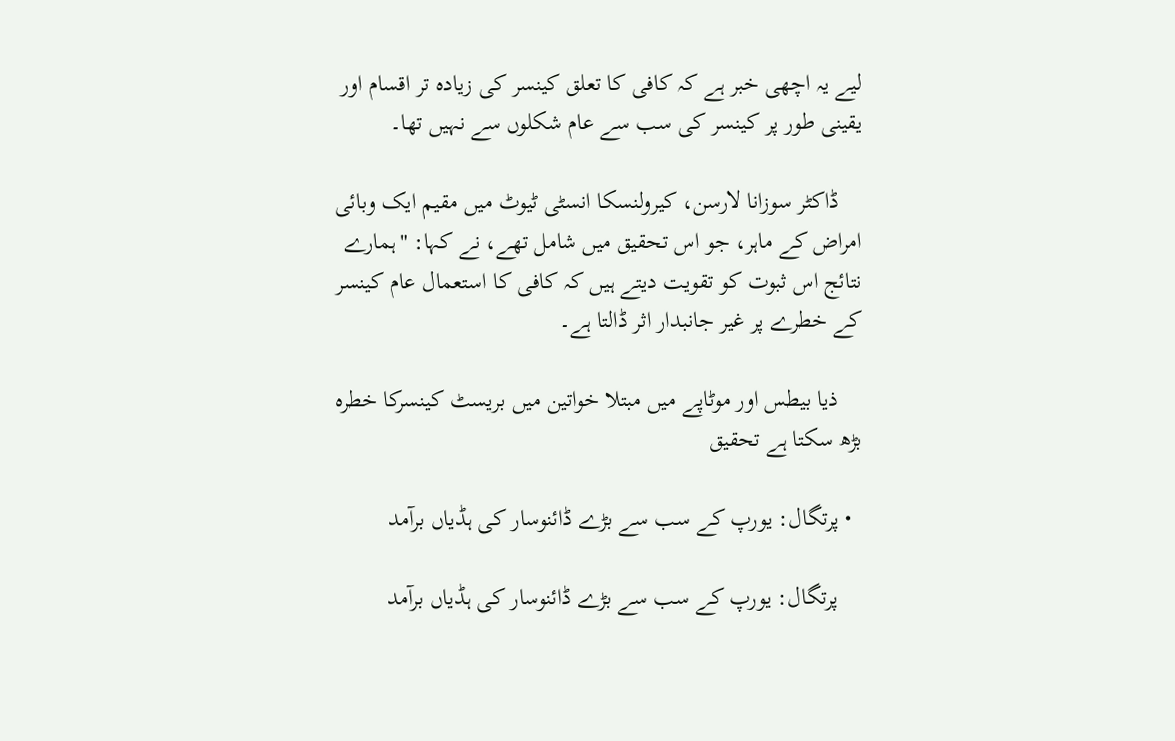لیے یہ اچھی خبر ہے کہ کافی کا تعلق کینسر کی زیادہ تر اقسام اور یقینی طور پر کینسر کی سب سے عام شکلوں سے نہیں تھا۔

    ڈاکٹر سوزانا لارسن، کیرولنسکا انسٹی ٹیوٹ میں مقیم ایک وبائی امراض کے ماہر، جو اس تحقیق میں شامل تھے، نے کہا: "ہمارے نتائج اس ثبوت کو تقویت دیتے ہیں کہ کافی کا استعمال عام کینسر کے خطرے پر غیر جانبدار اثر ڈالتا ہے۔

    ذیا بیطس اور موٹاپے میں مبتلا خواتین میں بریسٹ کینسرکا خطرہ بڑھ سکتا ہے تحقیق

  • پرتگال: یورپ کے سب سے بڑے ڈائنوسار کی ہڈیاں برآمد

    پرتگال: یورپ کے سب سے بڑے ڈائنوسار کی ہڈیاں برآمد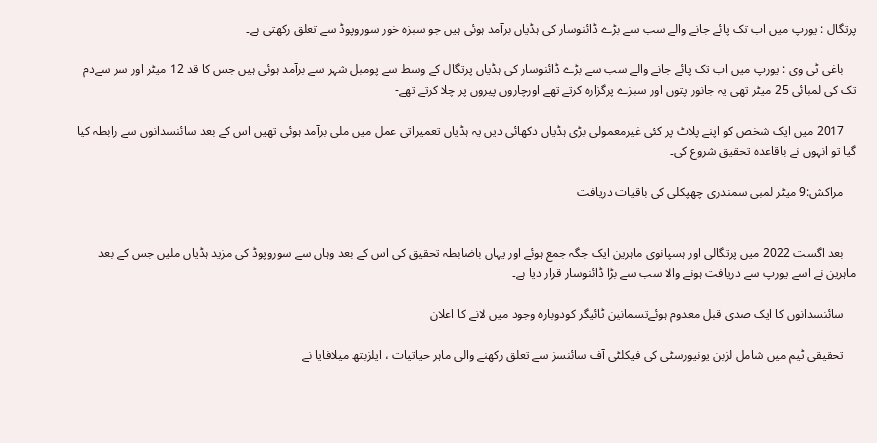پرتگال : یورپ میں اب تک پائے جانے والے سب سے بڑے ڈائنوسار کی ہڈیاں برآمد ہوئی ہیں جو سبزہ خور سوروپوڈ سے تعلق رکھتی ہے۔

    باغی ٹی وی : یورپ میں اب تک پائے جانے والے سب سے بڑے ڈائنوسار کی ہڈیاں پرتگال کے وسط سے پومبل شہر سے برآمد ہوئی ہیں جس کا قد 12 میٹر اور سر سےدم تک کی لمبائی 25 میٹر تھی یہ جانور پتوں اور سبزے پرگزارہ کرتے تھے اورچاروں پیروں پر چلا کرتے تھے-

    2017 میں ایک شخص کو اپنے پلاٹ پر کئی غیرمعمولی بڑی ہڈیاں دکھائی دیں یہ ہڈیاں تعمیراتی عمل میں ملی برآمد ہوئی تھیں اس کے بعد سائنسدانوں سے رابطہ کیا گیا تو انہوں نے باقاعدہ تحقیق شروع کی۔

    مراکش:9 میٹر لمبی سمندری چھپکلی کی باقیات دریافت


    بعد اگست 2022 میں پرتگالی اور ہسپانوی ماہرین ایک جگہ جمع ہوئے اور یہاں باضابطہ تحقیق کی اس کے بعد وہاں سے سوروپوڈ کی مزید ہڈیاں ملیں جس کے بعد ماہرین نے اسے یورپ سے دریافت ہونے والا سب سے بڑا ڈائنوسار قرار دیا ہے۔

    سائنسدانوں کا ایک صدی قبل معدوم ہوئےتسمانین ٹائیگر کودوبارہ وجود میں لانے کا اعلان

    تحقیقی ٹیم میں شامل لزبن یونیورسٹی کی فیکلٹی آف سائنسز سے تعلق رکھنے والی ماہر حیاتیات ، ایلزبتھ میلافایا نے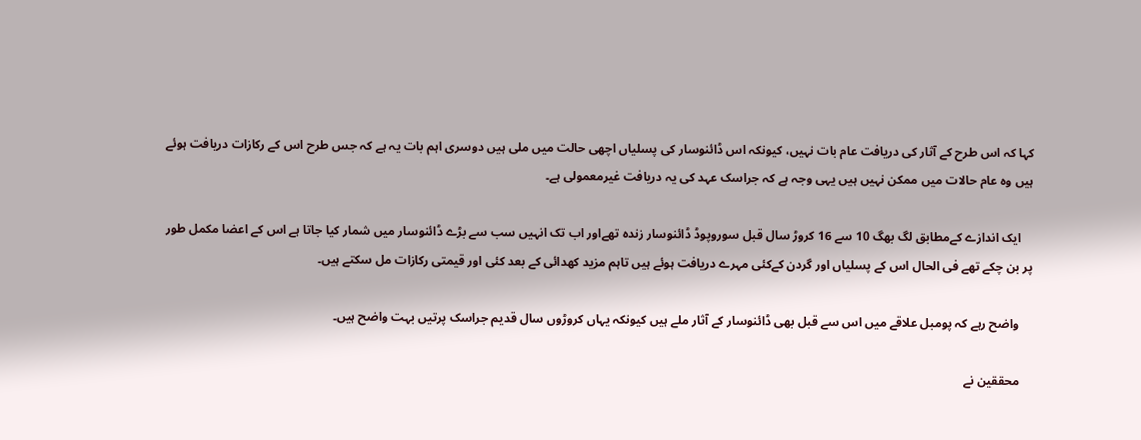کہا کہ اس طرح کے آثار کی دریافت عام بات نہیں، کیونکہ اس ڈائنوسار کی پسلیاں اچھی حالت میں ملی ہیں دوسری اہم بات یہ ہے کہ جس طرح اس کے رکازات دریافت ہوئے ہیں وہ عام حالات میں ممکن نہیں ہیں یہی وجہ ہے کہ جراسک عہد کی یہ دریافت غیرمعمولی ہے۔

    ایک اندازے کےمطابق لگ بھگ 10 سے 16 کروڑ سال قبل سوروپوڈ ڈائنوسار زندہ تھےاور اب تک انہیں سب سے بڑے ڈائنوسار میں شمار کیا جاتا ہے اس کے اعضا مکمل طور پر بن چکے تھے فی الحال اس کے پسلیاں اور گردن کےکئی مہرے دریافت ہوئے ہیں تاہم مزید کھدائی کے بعد کئی اور قیمتی رکازات مل سکتے ہیں۔

    واضح رہے کہ پومبل علاقے میں اس سے قبل بھی ڈائنوسار کے آثار ملے ہیں کیونکہ یہاں کروڑوں سال قدیم جراسک پرتیں بہت واضح ہیں۔

    محققین نے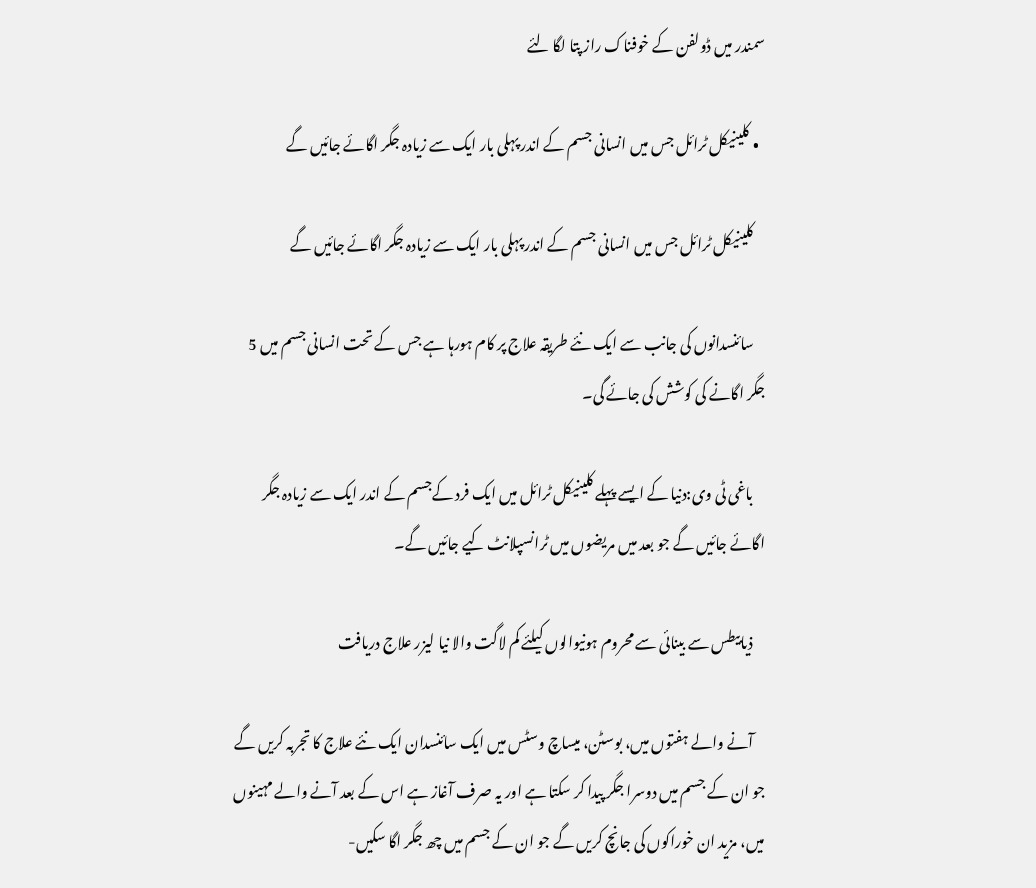سمندر میں ڈولفن کے خوفناک راز پتا لگا لئے

  • کلینیکل ٹرائل جس میں انسانی جسم کے اندر پہلی بار ایک سے زیادہ جگر اگائے جائیں گے

    کلینیکل ٹرائل جس میں انسانی جسم کے اندر پہلی بار ایک سے زیادہ جگر اگائے جائیں گے

    سائنسدانوں کی جانب سے ایک نئے طریقہ علاج پر کام ہورہا ہے جس کے تحت انسانی جسم میں 5 جگر اگانے کی کوشش کی جائے گی۔

    باغی ٹی وی:دنیا کے ایسے پہلے کلینیکل ٹرائل میں ایک فرد کےجسم کے اندر ایک سے زیادہ جگر اگائے جائیں گے جو بعد میں مریضوں میں ٹرانسپلانٹ کیے جائیں گے۔

    ذیابیطس سے بینائی سے محروم ہونیوالوں کیلئے کم لاگت والا نیا لیزر علاج دریافت

    آنے والے ہفتوں میں، بوسٹن، میساچ وسٹس میں ایک سائنسدان ایک نئے علاج کا تجربہ کریں گے جو ان کے جسم میں دوسرا جگر پیدا کر سکتا ہے اور یہ صرف آغاز ہے اس کے بعد آنے والے مہینوں میں، مزید ان خوراکوں کی جانچ کریں گے جو ان کے جسم میں چھ جگر اگا سکیں-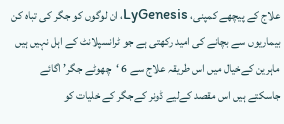علاج کے پیچھے کمپنی، LyGenesis، ان لوگوں کو جگر کی تباہ کن بیماریوں سے بچانے کی امید رکھتی ہے جو ٹرانسپلانٹ کے اہل نہیں ہیں ماہرین کےخیال میں اس طریقہ علاج سے 6 ‘چھوٹے جگر’ اگائے جاسکتے ہیں اس مقصد کےلیے ڈونر کےجگر کے خلیات کو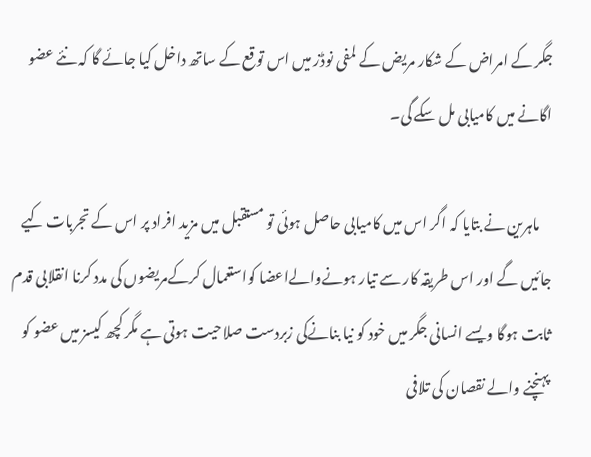جگر کے امراض کے شکار مریض کے لمفی نوڈز میں اس توقع کے ساتھ داخل کیا جائے گا کہ نئے عضو اگانے میں کامیابی مل سکے گی۔

    ماہرین نے بتایا کہ اگر اس میں کامیابی حاصل ہوئی تو مستقبل میں مزید افراد پر اس کے تجربات کیے جائیں گے اور اس طریقہ کار سے تیار ہونےوالےاعضا کواستعمال کرکےمریضوں کی مدد کرنا انقلابی قدم ثابت ہوگا ویسے انسانی جگر میں خود کو نیا بنانےکی زبردست صلاحیت ہوتی ہے مگر کچھ کیسز میں عضو کو پہنچنے والے نقصان کی تلافی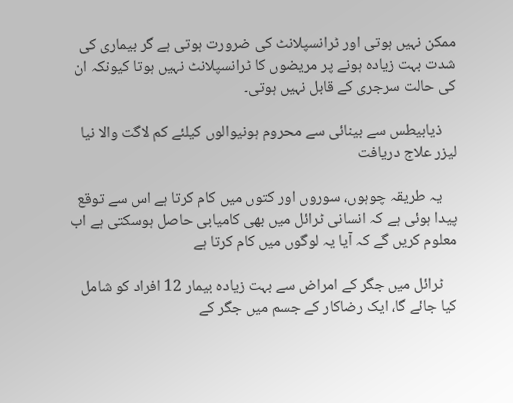ممکن نہیں ہوتی اور ٹرانسپلانٹ کی ضرورت ہوتی ہے گر بیماری کی شدت بہت زیادہ ہونے پر مریضوں کا ٹرانسپلانٹ نہیں ہوتا کیونکہ ان کی حالت سرجری کے قابل نہیں ہوتی۔

    ذیابیطس سے بینائی سے محروم ہونیوالوں کیلئے کم لاگت والا نیا لیزر علاج دریافت

    یہ طریقہ چوہوں، سوروں اور کتوں میں کام کرتا ہے اس سے توقع پیدا ہوئی ہے کہ انسانی ٹرائل میں بھی کامیابی حاصل ہوسکتی ہے اب معلوم کریں گے کہ آیا یہ لوگوں میں کام کرتا ہے

    ٹرائل میں جگر کے امراض سے بہت زیادہ بیمار 12 افراد کو شامل کیا جائے گا، ایک رضاکار کے جسم میں جگر کے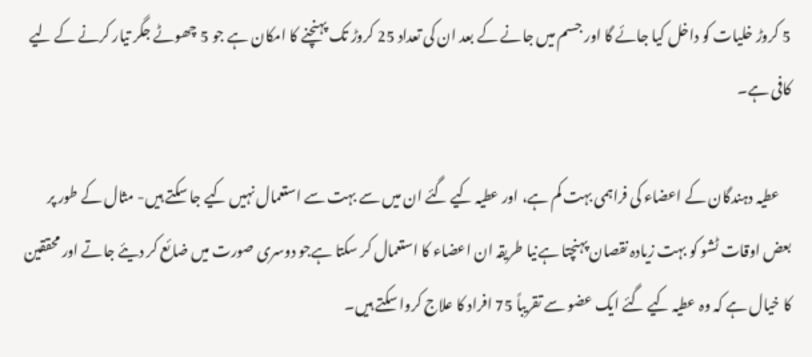5 کروڑ خلیات کو داخل کیا جائے گا اور جسم میں جانے کے بعد ان کی تعداد 25 کروڑ تک پہنچنے کا امکان ہے جو 5 چھوٹے جگر تیار کرنے کے لیے کافی ہے۔

    عطیہ دہندگان کے اعضاء کی فراہمی بہت کم ہے، اور عطیہ کیے گئے ان میں سے بہت سے استعمال نہیں کیے جا سکتے ہیں- مثال کے طور پر بعض اوقات ٹشو کو بہت زیادہ نقصان پہنچتا ہےنیا طریقہ ان اعضاء کا استعمال کر سکتا ہےجو دوسری صورت میں ضائع کر دیئے جاتے اور محققین کا خیال ہے کہ وہ عطیہ کیے گئے ایک عضو سے تقریباً 75 افراد کا علاج کروا سکتے ہیں۔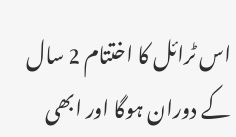اس ٹرائل کا اختتام 2 سال کے دوران ہوگا اور ابھی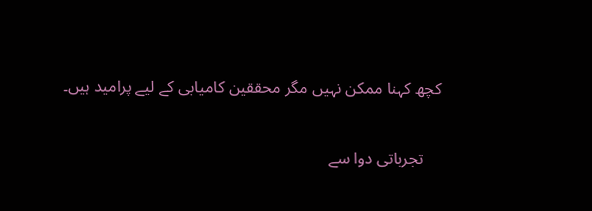کچھ کہنا ممکن نہیں مگر محققین کامیابی کے لیے پرامید ہیں۔

    تجرباتی دوا سے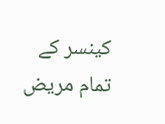کینسر کے تمام مریض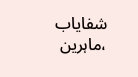شفایاب ،ماہرین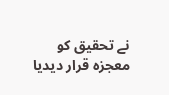نے تحقیق کو معجزہ قرار دیدیا